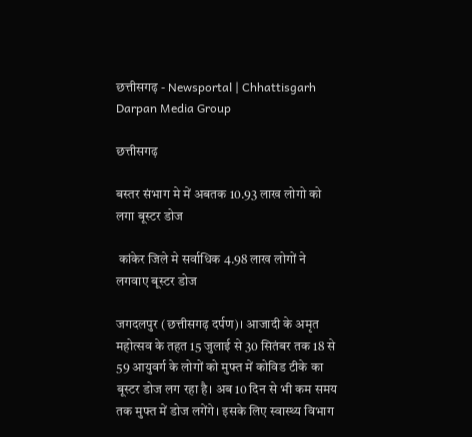छत्तीसगढ़ - Newsportal | Chhattisgarh Darpan Media Group

छत्तीसगढ़

बस्तर संभाग मे में अबतक 10.93 लाख लोगो को लगा बूस्टर डोज

 कांकेर जिले मे सर्वाधिक 4.98 लाख लोगों ने लगवाए बूस्टर डोज

जगदलपुर (छत्तीसगढ़ दर्पण)। आजादी के अमृत महोत्सव के तहत 15 जुलाई से 30 सितंबर तक 18 से 59 आयुवर्ग के लोगों को मुफ्त में कोविड टीके का बूस्टर डोज लग रहा है। अब 10 दिन से भी कम समय तक मुफ्त में डोज लगेंगे। इसके लिए स्वास्थ्य विभाग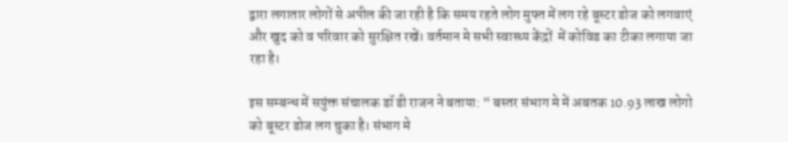द्वारा लगातार लोगों से अपील की जा रही है कि समय रहते लोग मुफ्त में लग रहे बूस्टर डोज को लगवाएं और खुद को व परिवार को सुरक्षित रखें। वर्तमान मे सभी स्वास्थ्य केंद्रों  में कोविड का टीका लगाया जा रहा है।

इस सम्बन्ध में सयुंक्त संचालक डॉ डी राजन ने बताया: “ बस्तर संभाग मे में अबतक 10.93 लाख लोगो को बूस्टर डोज लग चुका है। संभाग मे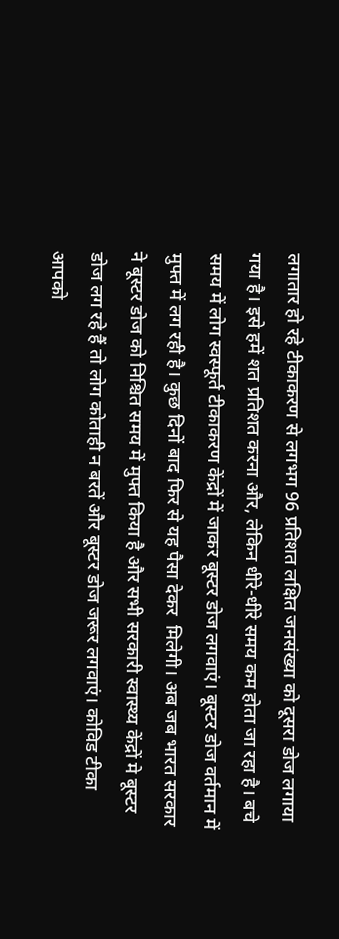लगातार हो रहे टीकाकरण से लगभग 96 प्रतिशत लक्षित जनसंख्या को दूसरा डोज लगाया गया है। इसे हमें शत प्रतिशत करना और, लेकिन धीरे-धीरे समय कम होता जा रहा है। बचे समय में लोग स्वस्फूर्त टीकाकरण केंद्रों में जाकर बूस्टर डोज लगवाएं। बूस्टर डोज वर्तमान में मुफ्त में लग रही है। कुछ दिनों बाद फिर से यह पैसा देकर  मिलेगी। अब जब भारत सरकार ने बूस्टर डोज को निश्चित समय में मुफ्त किया है और सभी सरकारी स्वास्थ्य केंद्रों मे बूस्टर डोज लग रहे हैं तो लोग कोताही न बरतें और बूस्टर डोज जरूर लगवाएं। कोविड टीका आपको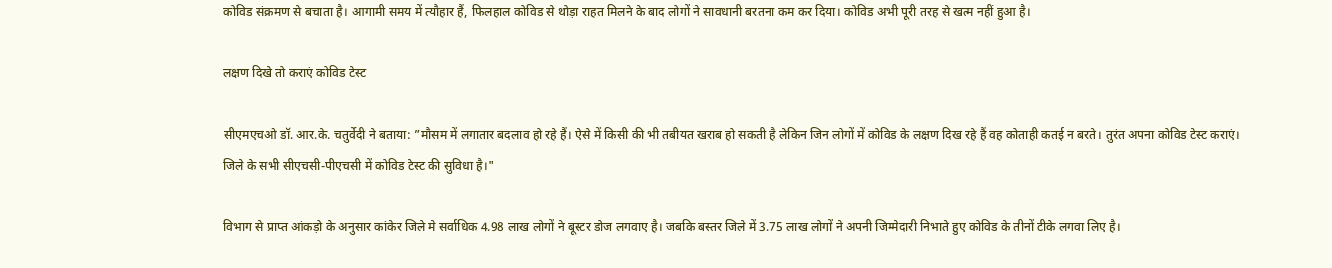कोविड संक्रमण से बचाता है। आगामी समय में त्यौहार हैं, फिलहाल कोविड से थोड़ा राहत मिलने के बाद लोगों ने सावधानी बरतना कम कर दिया। कोविड अभी पूरी तरह से खत्म नहीं हुआ है।

लक्षण दिखे तो कराएं कोविड टेस्ट

सीएमएचओ डॉ. आर.के. चतुर्वेदी ने बताया: ”मौसम में लगातार बदलाव हो रहे हैं। ऐसे में किसी की भी तबीयत खराब हो सकती है लेकिन जिन लोगों में कोविड के लक्षण दिख रहे हैं वह कोताही कतई न बरते। तुरंत अपना कोविड टेस्ट कराएं। जिले के सभी सीएचसी-पीएचसी में कोविड टेस्ट की सुविधा है।"

विभाग से प्राप्त आंकड़ो के अनुसार कांकेर जिले मे सर्वाधिक 4.98 लाख लोगों ने बूस्टर डोज लगवाए है। जबकि बस्तर जिले में 3.75 लाख लोगों ने अपनी जिम्मेदारी निभाते हुए कोविड के तीनों टीके लगवा लिए है।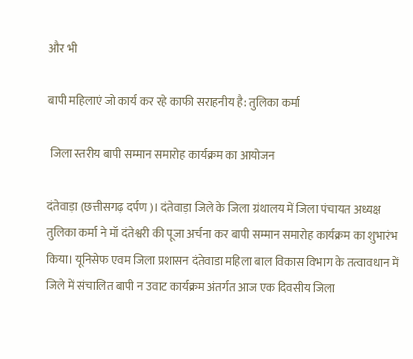और भी

बापी महिलाएं जो कार्य कर रहे काफी सराहनीय है: तुलिका कर्मा

 जिला स्तरीय बापी सम्मान समारोह कार्यक्रम का आयोजन

दंतेवाड़ा (छत्तीसगढ़ दर्पण)। दंतेवाड़ा जिले के जिला ग्रंथालय में जिला पंचायत अध्यक्ष तुलिका कर्मा ने मॉ दंतेश्वरी की पूजा अर्चना कर बापी सम्मान समारोह कार्यक्रम का शुभारंभ किया। यूनिसेफ एवम जिला प्रशासन दंतेवाडा महिला बाल विकास विभाग के तत्वावधान में जिले में संचालित बापी न उवाट कार्यक्रम अंतर्गत आज एक दिवसीय जिला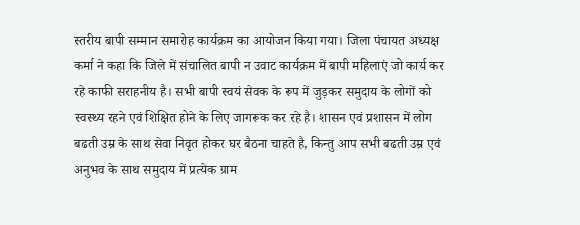स्तरीय बापी सम्मान समारोह कार्यक्रम का आयोजन किया गया। जिला पंचायत अध्यक्ष कर्मा ने कहा कि जिले में संचालित बापी न उवाट कार्यक्रम में बापी महिलाएं जो कार्य कर रहे काफी सराहनीय है। सभी बापी स्वयं सेवक के रूप में जुड़कर समुदाय के लोगों को स्वस्थ्य रहने एवं शिक्षित होने के लिए जागरूक कर रहे है। शासन एवं प्रशासन में लोग बढती उम्र के साथ सेवा निवृत होकर घर बैठना चाहते है, किन्तु आप सभी बढती उम्र एवं अनुभव के साथ समुदाय में प्रत्येक ग्राम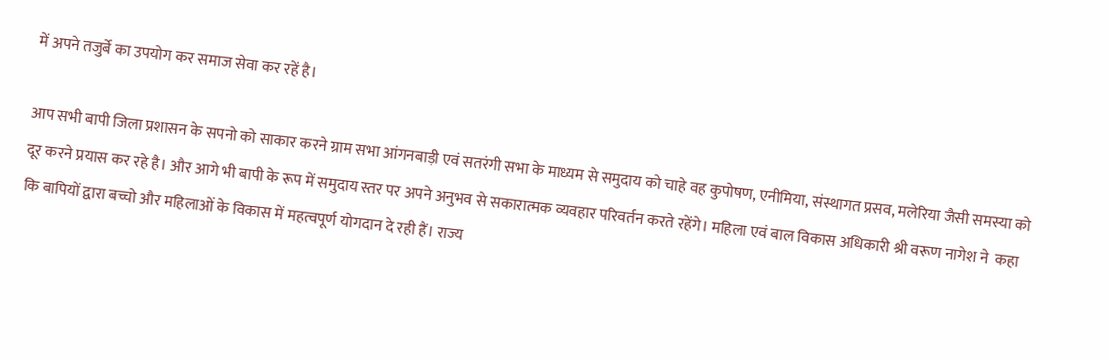में अपने तजुर्बे का उपयोग कर समाज सेवा कर रहें है।

आप सभी बापी जिला प्रशासन के सपनो को साकार करने ग्राम सभा आंगनबाड़ी एवं सतरंगी सभा के माध्यम से समुदाय को चाहे वह कुपोषण, एनीमिया, संस्थागत प्रसव, मलेरिया जैसी समस्या को दूर करने प्रयास कर रहे है। और आगे भी बापी के रूप में समुदाय स्तर पर अपने अनुभव से सकारात्मक व्यवहार परिवर्तन करते रहेंगे। महिला एवं बाल विकास अधिकारी श्री वरूण नागेश ने  कहा कि बापियों द्वारा बच्चो और महिलाओं के विकास में महत्वपूर्ण योगदान दे रही हैं। राज्य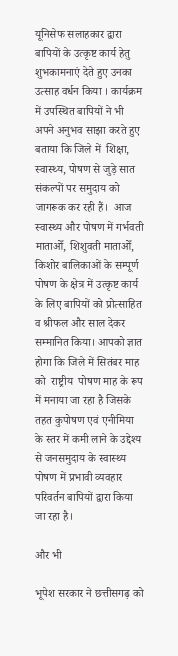यूनिसेफ सलाहकार द्वारा बापियों के उत्कृष्ट कार्य हेतु शुभकामनाएं देते हुए उनका उत्साह वर्धन किया । कार्यक्रम में उपस्थित बापियों ने भी अपने अनुभव साझा करते हुए  बताया कि जिले में  शिक्षा, स्वास्थ्य, पोषण से जुड़े सात संकल्पों पर समुदाय को जागरूक कर रही हैं।  आज स्वास्थ्य और पोषण में गर्भवती माताओँ, शिशुवती माताओँ, किशोर बालिकाओं के सम्पूर्ण पोषण के क्षेत्र में उत्कृष्ट कार्य के लिए बापियों को प्रोत्साहित व श्रीफल और साल देकर सम्मानित किया। आपको ज्ञात होगा कि जिले में सितंबर माह को  राष्ट्रीय  पोषण माह के रूप में मनाया जा रहा है जिसके तहत कुपोषण एवं एनीमिया के स्तर में कमी लाने के उद्देश्य से जनसमुदाय के स्वास्थ्य पोषण में प्रभावी व्यवहार परिवर्तन बापियों द्वारा किया जा रहा है।

और भी

भूपेश सरकार ने छत्तीसगढ़ को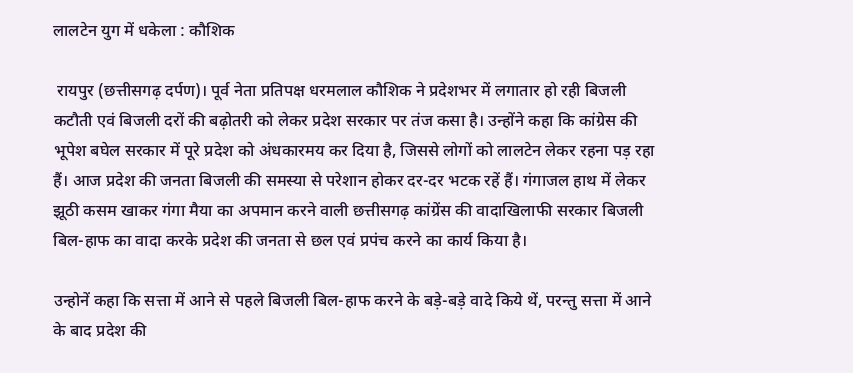लालटेन युग में धकेला : कौशिक

 रायपुर (छत्तीसगढ़ दर्पण)। पूर्व नेता प्रतिपक्ष धरमलाल कौशिक ने प्रदेशभर में लगातार हो रही बिजली कटौती एवं बिजली दरों की बढ़ोतरी को लेकर प्रदेश सरकार पर तंज कसा है। उन्होंने कहा कि कांग्रेस की भूपेश बघेल सरकार में पूरे प्रदेश को अंधकारमय कर दिया है, जिससे लोगों को लालटेन लेकर रहना पड़ रहा हैं। आज प्रदेश की जनता बिजली की समस्या से परेशान होकर दर-दर भटक रहें हैं। गंगाजल हाथ में लेकर झूठी कसम खाकर गंगा मैया का अपमान करने वाली छत्तीसगढ़ कांग्रेंस की वादाखिलाफी सरकार बिजली बिल-हाफ का वादा करके प्रदेश की जनता से छल एवं प्रपंच करने का कार्य किया है।

उन्होनें कहा कि सत्ता में आने से पहले बिजली बिल-हाफ करने के बड़े-बड़े वादे किये थें, परन्तु सत्ता में आने के बाद प्रदेश की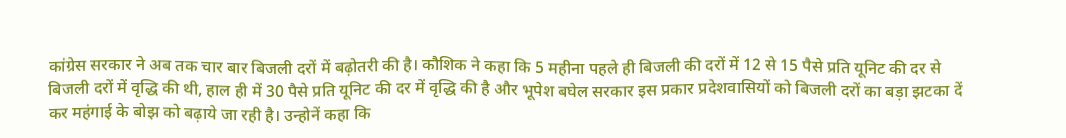कांग्रेस सरकार ने अब तक चार बार बिजली दरों में बढ़ोतरी की है। कौशिक ने कहा कि 5 महीना पहले ही बिजली की दरों में 12 से 15 पैसे प्रति यूनिट की दर से बिजली दरों में वृद्धि की थी, हाल ही में 30 पैसे प्रति यूनिट की दर में वृद्धि की है और भूपेश बघेल सरकार इस प्रकार प्रदेशवासियों को बिजली दरों का बड़ा झटका दें कर महंगाई के बोझ को बढ़ाये जा रही है। उन्होनें कहा कि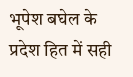भूपेश बघेल के प्रदेश हित में सही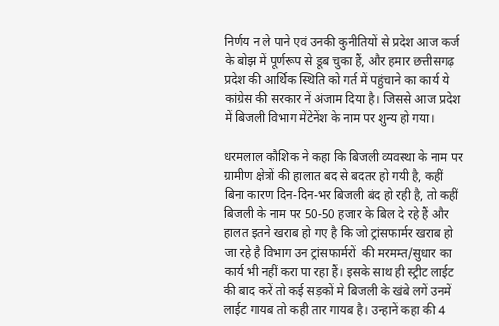निर्णय न ले पाने एवं उनकी कुनीतियों से प्रदेश आज कर्ज के बोझ में पूर्णरूप से डूब चुका हैं, और हमार छत्तीसगढ़ प्रदेश की आर्थिक स्थिति को गर्त में पहुंचाने का कार्य ये कांग्रेस की सरकार नें अंजाम दिया है। जिससे आज प्रदेश में बिजली विभाग मेंटेनेंश के नाम पर शुन्य हो गया।

धरमलाल कौशिक ने कहा कि बिजली व्यवस्था के नाम पर ग्रामीण क्षेत्रों की हालात बद से बदतर हो गयी है, कहीं बिना कारण दिन-दिन-भर बिजली बंद हो रही है, तो कहीं बिजली के नाम पर 50-50 हजार के बिल दे रहे हैं और हालत इतने खराब हो गए है कि जो ट्रांसफार्मर खराब हो जा रहे है विभाग उन ट्रांसफार्मरों  की मरमम्त/सुधार का कार्य भी नहीं करा पा रहा हैं। इसके साथ ही स्ट्रीट लाईट की बाद करें तो कई सड़कों मे बिजली के खंबे लगें उनमें लाईट गायब तो कही तार गायब है। उन्हानें कहा की 4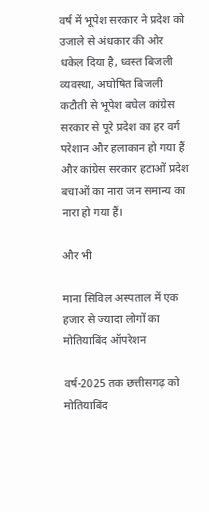वर्ष में भूपेश सरकार ने प्रदेश को उजाले से अंधकार की ओर धकेल दिया है, ध्वस्त बिजली व्यवस्था, अघोषित बिजली कटौती से भूपेश बघेल कांग्रेस सरकार से पूरे प्रदेश का हर वर्ग परेशान और हलाकान हो गया हैं और कांग्रेस सरकार हटाओं प्रदेश बचाओं का नारा जन समान्य का नारा हो गया हैं।

और भी

माना सिविल अस्पताल में एक हजार से ज्यादा लोगों का मोतियाबिंद ऑपरेशन

वर्ष-2025 तक छत्तीसगढ़ को मोतियाबिंद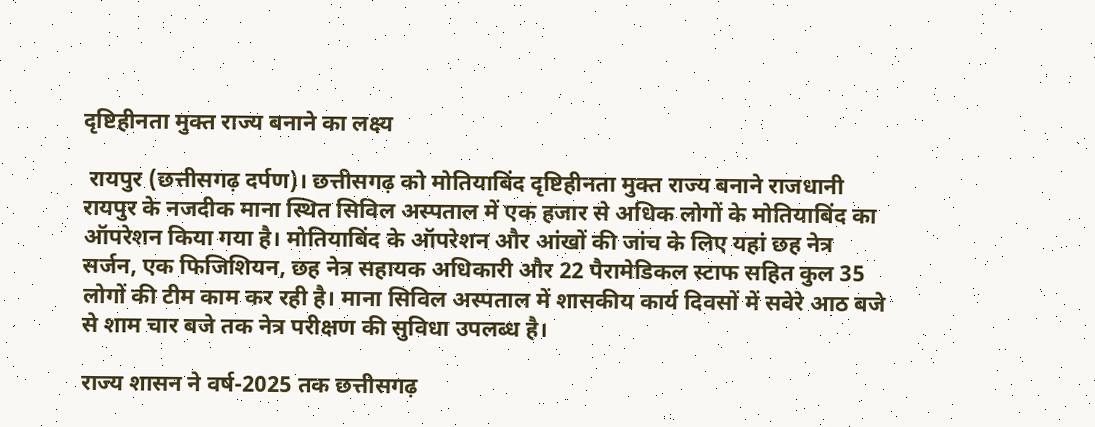दृष्टिहीनता मुक्त राज्य बनाने का लक्ष्य

 रायपुर (छत्तीसगढ़ दर्पण)। छत्तीसगढ़ को मोतियाबिंद दृष्टिहीनता मुक्त राज्य बनाने राजधानी रायपुर के नजदीक माना स्थित सिविल अस्पताल में एक हजार से अधिक लोगों के मोतियाबिंद का ऑपरेशन किया गया है। मोतियाबिंद के ऑपरेशन और आंखों की जांच के लिए यहां छह नेत्र सर्जन, एक फिजिशियन, छह नेत्र सहायक अधिकारी और 22 पैरामेडिकल स्टाफ सहित कुल 35 लोगों की टीम काम कर रही है। माना सिविल अस्पताल में शासकीय कार्य दिवसों में सवेरे आठ बजे से शाम चार बजे तक नेत्र परीक्षण की सुविधा उपलब्ध है।

राज्य शासन ने वर्ष-2025 तक छत्तीसगढ़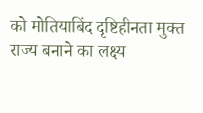को मोतियाबिंद दृष्टिहीनता मुक्त राज्य बनाने का लक्ष्य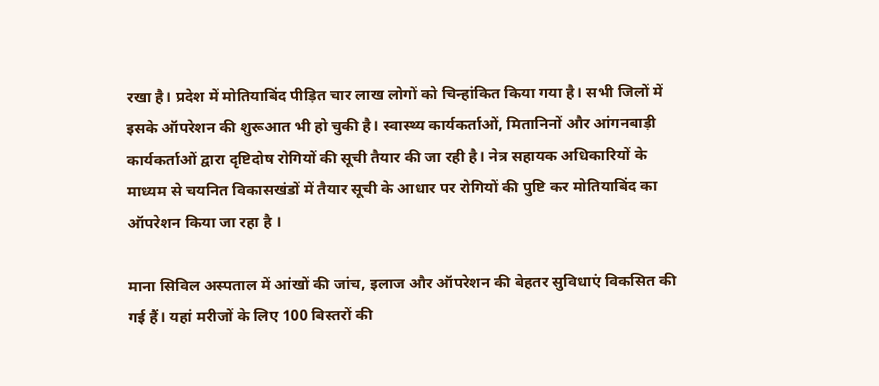रखा है। प्रदेश में मोतियाबिंद पीड़ित चार लाख लोगों को चिन्हांकित किया गया है। सभी जिलों में इसके ऑपरेशन की शुरूआत भी हो चुकी है। स्वास्थ्य कार्यकर्ताओं, मितानिनों और आंगनबाड़ी कार्यकर्ताओं द्वारा दृष्टिदोष रोगियों की सूची तैयार की जा रही है। नेत्र सहायक अधिकारियों के माध्यम से चयनित विकासखंडों में तैयार सूची के आधार पर रोगियों की पुष्टि कर मोतियाबिंद का ऑपरेशन किया जा रहा है ।

माना सिविल अस्पताल में आंखों की जांच, इलाज और ऑपरेशन की बेहतर सुविधाएं विकसित की गई हैं। यहां मरीजों के लिए 100 बिस्तरों की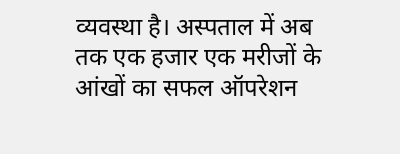व्यवस्था है। अस्पताल में अब तक एक हजार एक मरीजों के आंखों का सफल ऑपरेशन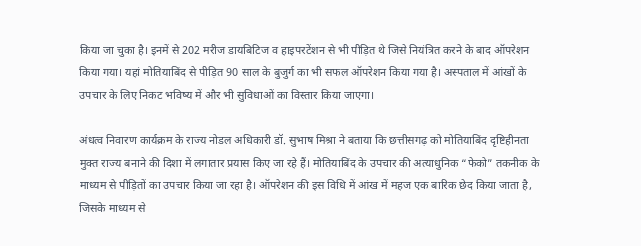किया जा चुका है। इनमें से 202 मरीज डायबिटिज व हाइपरटेंशन से भी पीड़ित थे जिसे नियंत्रित करने के बाद ऑपरेशन किया गया। यहां मोतियाबिंद से पीड़ित 90 साल के बुजुर्ग का भी सफल ऑपरेशन किया गया है। अस्पताल में आंखों के उपचार के लिए निकट भविष्य में और भी सुविधाओं का विस्तार किया जाएगा।

अंधत्व निवारण कार्यक्रम के राज्य नोडल अधिकारी डॉ. सुभाष मिश्रा ने बताया कि छत्तीसगढ़ को मोतियाबिंद दृष्टिहीनता मुक्त राज्य बनाने की दिशा में लगातार प्रयास किए जा रहे हैं। मोतियाबिंद के उपचार की अत्याधुनिक “फेको” तकनीक के माध्यम से पीड़ितों का उपचार किया जा रहा है। ऑपरेशन की इस विधि में आंख में महज एक बारिक छेद किया जाता है, जिसके माध्यम से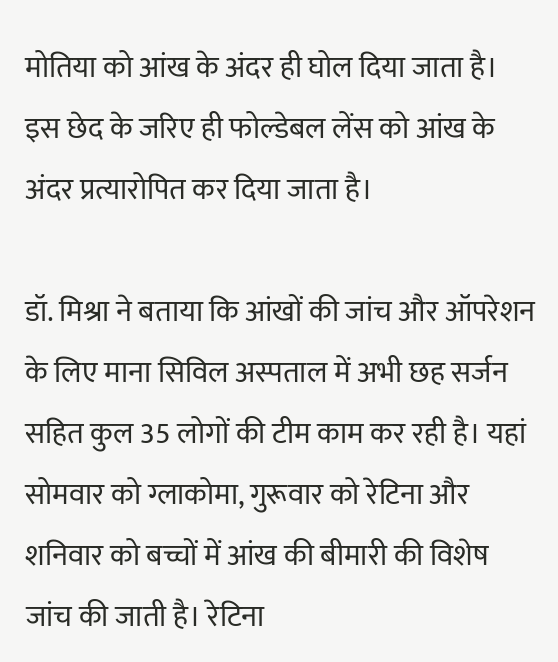मोतिया को आंख के अंदर ही घोल दिया जाता है। इस छेद के जरिए ही फोल्डेबल लेंस को आंख के अंदर प्रत्यारोपित कर दिया जाता है।

डॉ. मिश्रा ने बताया कि आंखों की जांच और ऑपरेशन के लिए माना सिविल अस्पताल में अभी छह सर्जन सहित कुल 35 लोगों की टीम काम कर रही है। यहां सोमवार को ग्लाकोमा, गुरूवार को रेटिना और शनिवार को बच्चों में आंख की बीमारी की विशेष जांच की जाती है। रेटिना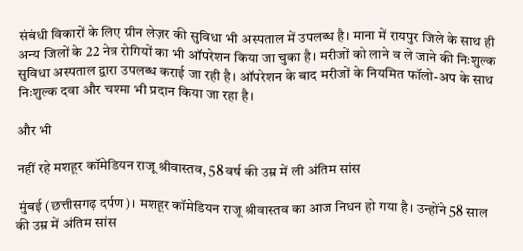संबंधी विकारों के लिए ग्रीन लेज़र की सुविधा भी अस्पताल में उपलब्ध है। माना में रायपुर जिले के साथ ही अन्य जिलों के 22 नेत्र रोगियों का भी ऑपरेशन किया जा चुका है। मरीजों को लाने व ले जाने की निःशुल्क सुविधा अस्पताल द्वारा उपलब्ध कराई जा रही है। ऑपरेशन के बाद मरीजों के नियमित फॉलो-अप के साथ निःशुल्क दवा और चश्मा भी प्रदान किया जा रहा है।

और भी

नहीं रहे मशहूर कॉमेडियन राजू श्रीवास्तव, 58 वर्ष की उम्र में ली अंतिम सांस

 मुंबई (छत्तीसगढ़ दर्पण)। मशहूर कॉमेडियन राजू श्रीवास्तव का आज निधन हो गया है। उन्होंने 58 साल की उम्र में अंतिम सांस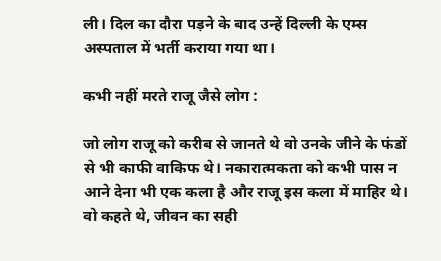ली। दिल का दौरा पड़ने के बाद उन्हें दिल्ली के एम्स अस्पताल में भर्ती कराया गया था।

कभी नहीं मरते राजू जैसे लोग :

जो लोग राजू को करीब से जानते थे वो उनके जीने के फंडों से भी काफी वाकिफ थे। नकारात्मकता को कभी पास न आने देना भी एक कला है और राजू इस कला में माहिर थे। वो कहते थे, जीवन का सही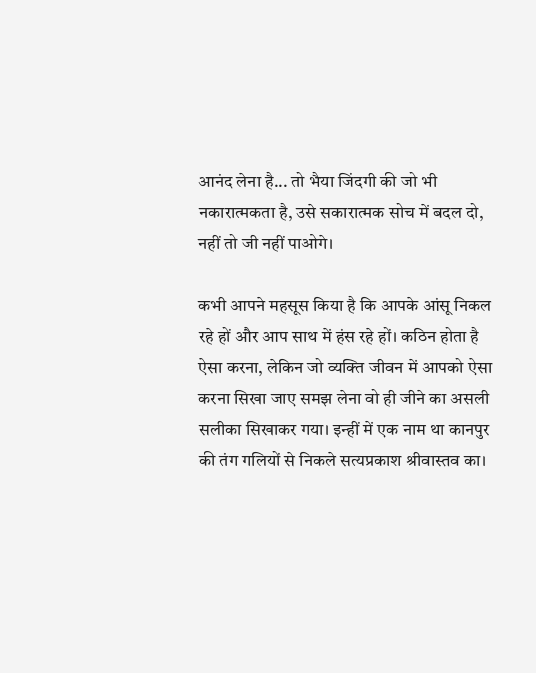आनंद लेना है... तो भैया जिंदगी की जो भी नकारात्मकता है, उसे सकारात्मक सोच में बदल दो, नहीं तो जी नहीं पाओगे।

कभी आपने महसूस किया है कि आपके आंसू निकल रहे हों और आप साथ में हंस रहे हों। कठिन होता है ऐसा करना, लेकिन जो व्यक्ति जीवन में आपको ऐसा करना सिखा जाए समझ लेना वो ही जीने का असली सलीका सिखाकर गया। इन्हीं में एक नाम था कानपुर की तंग गलियों से निकले सत्यप्रकाश श्रीवास्तव का।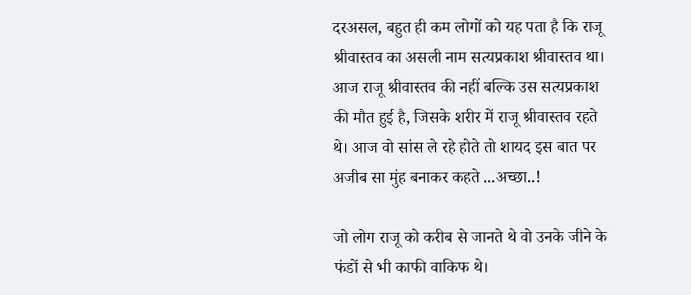दरअसल, बहुत ही कम लोगों को यह पता है कि राजू श्रीवास्तव का असली नाम सत्यप्रकाश श्रीवास्तव था। आज राजू श्रीवास्तव की नहीं बल्कि उस सत्यप्रकाश की मौत हुई है, जिसके शरीर में राजू श्रीवास्तव रहते थे। आज वो सांस ले रहे होते तो शायद इस बात पर अजीब सा मुंह बनाकर कहते ...अच्छा..!

जो लोग राजू को करीब से जानते थे वो उनके जीने के फंडों से भी काफी वाकिफ थे।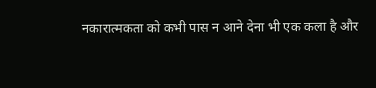नकारात्मकता को कभी पास न आने देना भी एक कला है और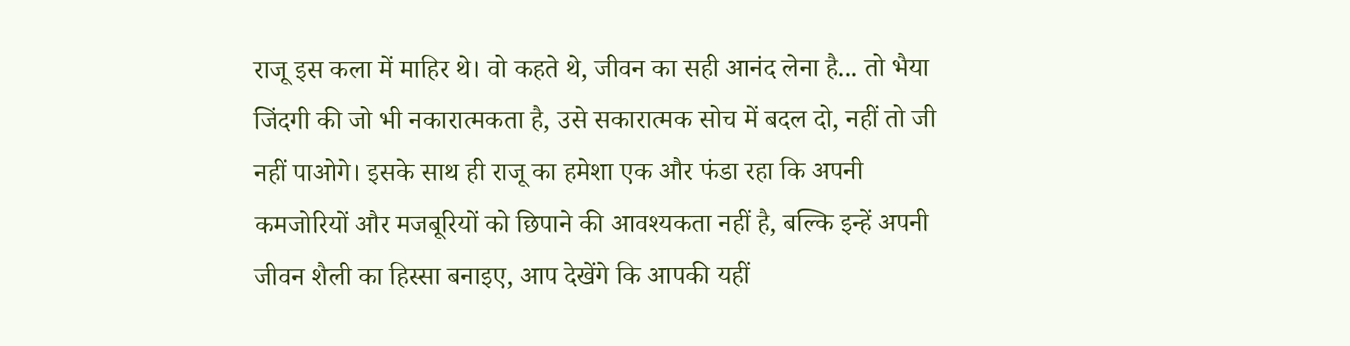राजू इस कला में माहिर थे। वो कहते थे, जीवन का सही आनंद लेना है... तो भैया जिंदगी की जो भी नकारात्मकता है, उसे सकारात्मक सोच में बदल दो, नहीं तो जी नहीं पाओगे। इसके साथ ही राजू का हमेशा एक और फंडा रहा कि अपनी कमजोरियों और मजबूरियों को छिपाने की आवश्यकता नहीं है, बल्कि इन्हें अपनी जीवन शैली का हिस्सा बनाइए, आप देखेंगे कि आपकी यहीं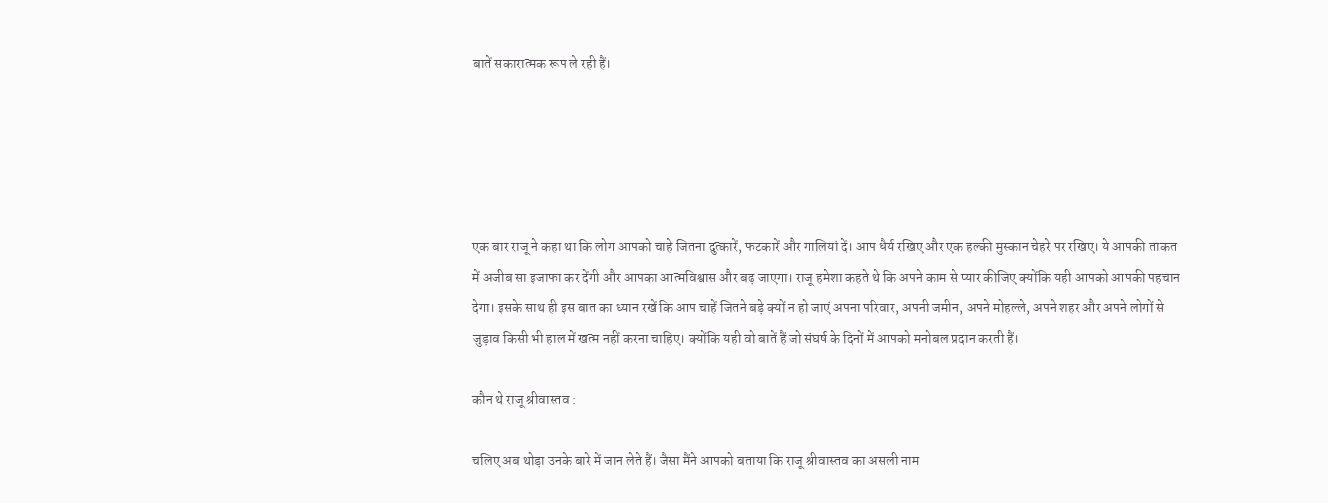बातें सकारात्मक रूप ले रही हैं।





एक बार राजू ने कहा था कि लोग आपको चाहे जितना दुत्कारें, फटकारें और गालियां दें। आप धैर्य रखिए और एक हल्की मुस्कान चेहरे पर रखिए। ये आपकी ताकत में अजीब सा इजाफा कर देंगी और आपका आत्मविश्वास और बढ़ जाएगा। राजू हमेशा कहते थे कि अपने काम से प्यार कीजिए क्योंकि यही आपको आपकी पहचान देगा। इसके साथ ही इस बात का ध्यान रखें कि आप चाहें जितने बड़े क्यों न हो जाएं अपना परिवार, अपनी जमीन, अपने मोहल्ले, अपने शहर और अपने लोगों से जुड़ाव किसी भी हाल में खत्म नहीं करना चाहिए। क्योंकि यही वो बातें हैं जो संघर्ष के दिनों में आपको मनोबल प्रदान करती हैं।

कौन थे राजू श्रीवास्तव :

चलिए अब थोड़ा उनके बारे में जान लेते हैं। जैसा मैंने आपको बताया कि राजू श्रीवास्तव का असली नाम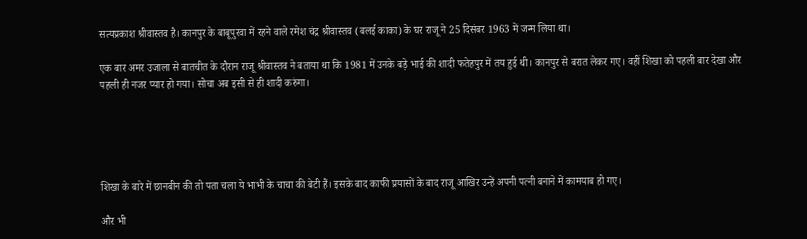सत्यप्रकाश श्रीवास्तव है। कानपुर के बाबूपुरवा में रहने वाले रमेश चंद्र श्रीवास्तव (बलई काका) के घर राजू ने 25 दिसंबर 1963 में जन्म लिया था।

एक बार अमर उजाला से बातचीत के दौरान राजू श्रीवास्तव ने बताया था कि 1981 में उनके बड़े भाई की शादी फतेहपुर में तय हुई थी। कानपुर से बरात लेकर गए। वहीं शिखा को पहली बार देखा और पहली ही नजर प्यार हो गया। सोचा अब इसी से ही शादी करुंगा।





शिखा के बारे में छानबीन की तो पता चला ये भाभी के चाचा की बेटी हैं। इसके बाद काफी प्रयासों के बाद राजू आखिर उन्हें अपनी पत्नी बनाने में कामयाब हो गए।

और भी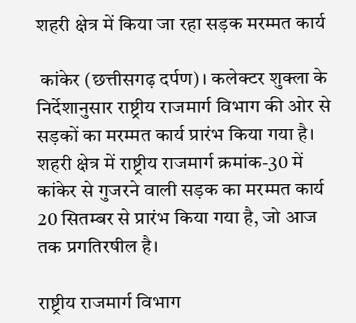शहरी क्षेत्र में किया जा रहा सड़क मरम्मत कार्य

 कांकेर (छत्तीसगढ़ दर्पण)। कलेक्टर शुक्ला के निर्देशानुसार राष्ट्रीय राजमार्ग विभाग की ओर से सड़कों का मरम्मत कार्य प्रारंभ किया गया है। शहरी क्षेत्र में राष्ट्रीय राजमार्ग क्रमांक-30 में कांकेर से गुजरने वाली सड़क का मरम्मत कार्य 20 सितम्बर से प्रारंभ किया गया है, जो आज तक प्रगतिरषील है।

राष्ट्रीय राजमार्ग विभाग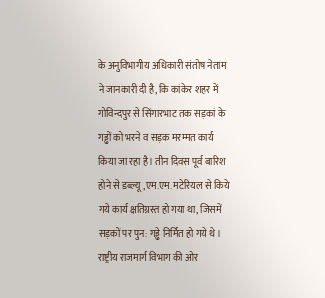के अनुविभागीय अधिकारी संतोष नेताम ने जानकारी दी है, कि कांकेर शहर में गोविन्दपुर से सिंगारभाट तक सड़कां के गड्ढों को भरने व सड़क मरम्मत कार्य किया जा रहा है। तीन दिवस पूर्व बारिश होने से डब्ल्यू,एम.एम. मटेरियल से किये गये कार्य क्षतिग्रस्त हो गया था, जिसमें सड़कों पर पुन: गड्ढे निर्मित हो गये थे। राष्ट्रीय राजमार्ग विभाग की ओर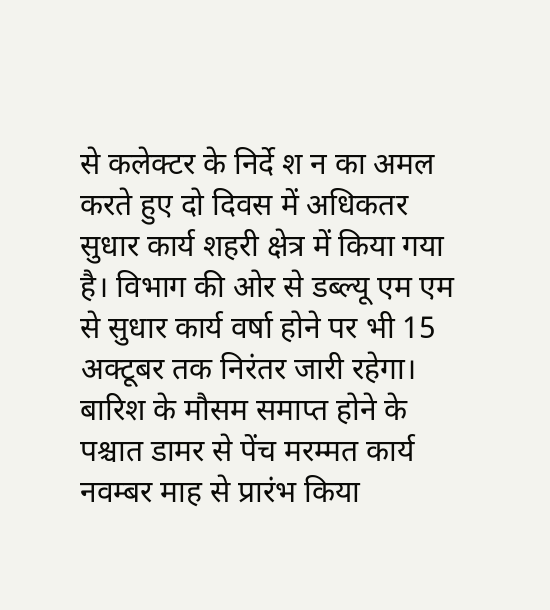से कलेक्टर के निर्दे श न का अमल करते हुए दो दिवस में अधिकतर सुधार कार्य शहरी क्षेत्र में किया गया है। विभाग की ओर से डब्ल्यू एम एम से सुधार कार्य वर्षा होने पर भी 15 अक्टूबर तक निरंतर जारी रहेगा। बारिश के मौसम समाप्त होने के पश्चात डामर से पेंच मरम्मत कार्य नवम्बर माह से प्रारंभ किया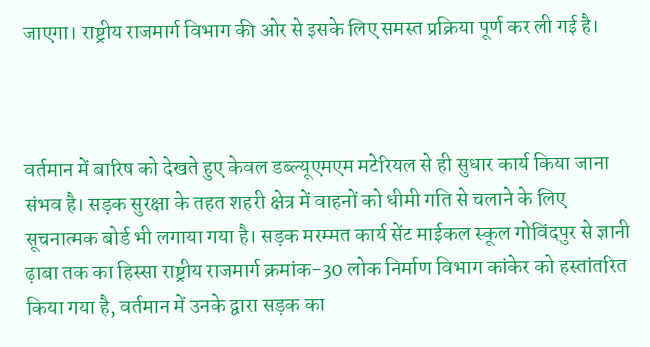जाएगा। राष्ट्रीय राजमार्ग विभाग की ओर से इसके लिए समस्त प्रक्रिया पूर्ण कर ली गई है।



वर्तमान में बारिष को देखते हुए केवल डब्ल्यूएमएम मटेरियल से ही सुधार कार्य किया जाना संभव है। सड़क सुरक्षा के तहत शहरी क्षेत्र में वाहनों को धीमी गति से चलाने के लिए सूचनात्मक बोर्ड भी लगाया गया है। सड़क मरम्मत कार्य सेंट माईकल स्कूल गोविंदपुर से ज्ञानी ढ़ाबा तक का हिस्सा राष्ट्रीय राजमार्ग क्रमांक-30 लोक निर्माण विभाग कांकेर को हस्तांतरित किया गया है, वर्तमान में उनके द्वारा सड़क का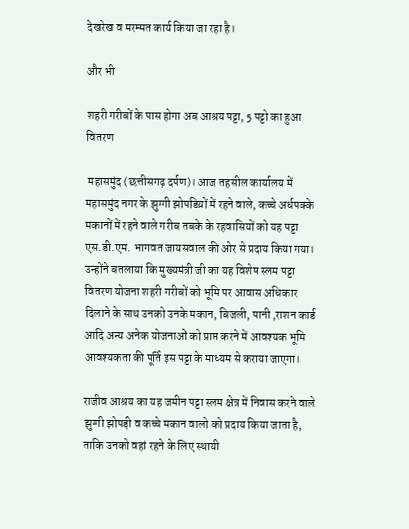देखरेख व मरम्मत कार्य किया जा रहा है।

और भी

शहरी गरीबों के पास होगा अब आश्रय पट्टा, 5 पट्टो का हुआ वितरण

 महासमुंद (छत्तीसगढ़ दर्पण)। आज तहसील कार्यालय में महासमुंद नगर के झुग्गी झोपडिय़ों में रहने वाले, कच्चे अर्धपक्के मकानों में रहने वाले गरीब तबके के रहवासियों को यह पट्टा एस.डी.एम. भागवत जायसवाल की ओर से प्रदाय किया गया। उन्होंने बतलाया कि मुख्यमंत्री जी का यह विशेष स्लम पट्टा वितरण योजना शहरी गरीबों को भूमि पर आवास अधिकार दिलाने के साथ उनको उनके मकान, बिजली, पानी ,राशन कार्ड आदि अन्य अनेक योजनाओं को प्राप्त करने में आवश्यक भूमि आवश्यकता की पूर्ति इस पट्टा के माध्यम से कराया जाएगा।

राजीव आश्रय का यह जमीन पट्टा स्लम क्षेत्र में निवास करने वाले झुग्गी झोपड़ी व कच्चे मकान वालो को प्रदाय किया जाता है, ताकि उनको वहां रहने के लिए स्थायी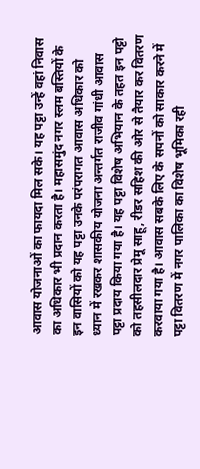आवास योजनाओं का फायदा मिल सके। यह पट्टा उन्हें वहां निवास का अधिकार भी प्रदान करता है। महासमुंद नगर स्लम बस्तियों के इन वासियों को यह पट्टा उनके परंपरागत आवास अधिकार को ध्यान में रखकर शासकीय योजना अन्तर्गत राजीव गांधी आवास पट्टा प्रदाय किया गया है। यह पट्टा विशेष अभियान के तहत इन पट्टो को तहसीलदार प्रेमू साहू, रीडर सहिश की ओर से तैयार कर वितरण करवाया गया है। आवास सबके लिए के सपनों को साकार करने में पट्टा वितरण में नगर पालिका का विशेष भूमिका रही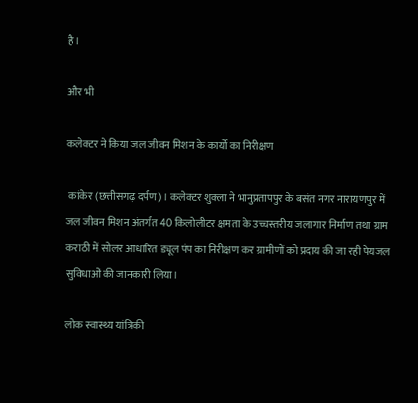है।

और भी

कलेक्टर ने किया जल जीवन मिशन के कार्यो का निरीक्षण

 कांकेर (छत्तीसगढ़ दर्पण)। कलेक्टर शुक्ला ने भानुप्रतापपुर के बसंत नगर नारायणपुर में जल जीवन मिशन अंतर्गत 40 किलोलीटर क्षमता के उच्चस्तरीय जलागार निर्माण तथा ग्राम कराठी में सोलर आधारित ड्यूल पंप का निरीक्षण कर ग्रामीणों को प्रदाय की जा रही पेयजल सुविधाओं की जानकारी लिया।

लोक स्वास्थ्य यांत्रिकी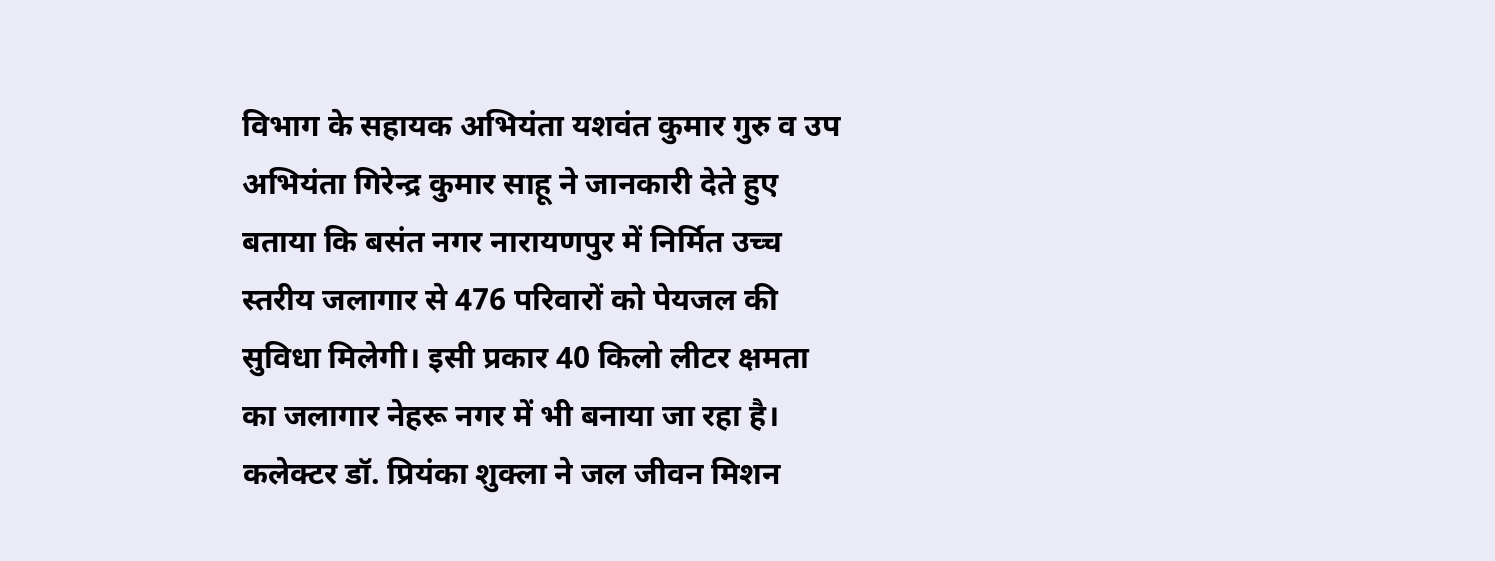विभाग के सहायक अभियंता यशवंत कुमार गुरु व उप अभियंता गिरेन्द्र कुमार साहू ने जानकारी देते हुए बताया कि बसंत नगर नारायणपुर में निर्मित उच्च स्तरीय जलागार से 476 परिवारों को पेयजल की सुविधा मिलेगी। इसी प्रकार 40 किलो लीटर क्षमता का जलागार नेहरू नगर में भी बनाया जा रहा है। कलेक्टर डॉ. प्रियंका शुक्ला ने जल जीवन मिशन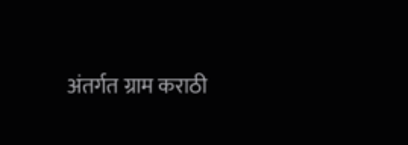अंतर्गत ग्राम कराठी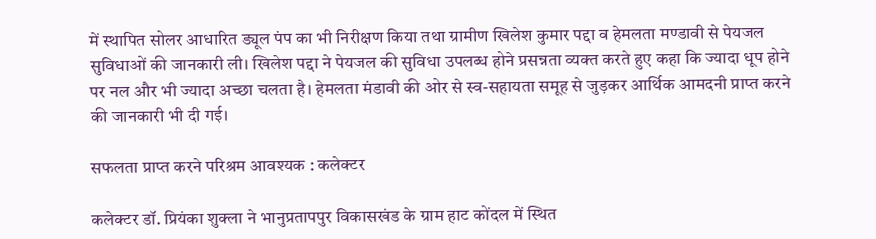में स्थापित सोलर आधारित ड्यूल पंप का भी निरीक्षण किया तथा ग्रामीण खिलेश कुमार पद्दा व हेमलता मण्डावी से पेयजल सुविधाओं की जानकारी ली। खिलेश पद्दा ने पेयजल की सुविधा उपलब्ध होने प्रसन्नता व्यक्त करते हुए कहा कि ज्यादा धूप होने पर नल और भी ज्यादा अच्छा चलता है। हेमलता मंडावी की ओर से स्व-सहायता समूह से जुड़कर आर्थिक आमदनी प्राप्त करने की जानकारी भी दी गई।

सफलता प्राप्त करने परिश्रम आवश्यक : कलेक्टर

कलेक्टर डॉ. प्रियंका शुक्ला ने भानुप्रतापपुर विकासखंड के ग्राम हाट कोंदल में स्थित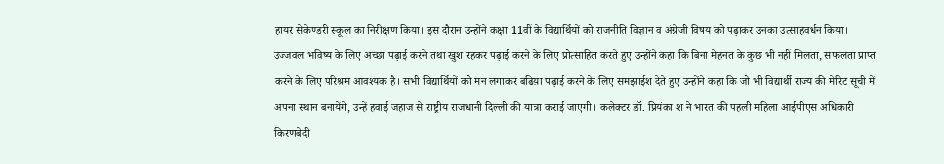हायर सेकेण्डरी स्कूल का निरीक्षण किया। इस दौरान उन्होंने कक्षा 11वीं के विद्यार्थियों को राजनीति विज्ञान व अंग्रेजी विषय को पढ़ाकर उनका उत्साहवर्धन किया। उज्जवल भविष्य के लिए अच्छा पढ़ाई करने तथा खुश रहकर पढ़ाई करने के लिए प्रोत्साहित करते हुए उन्होंने कहा कि बिना मेहनत के कुछ भी नहीं मिलता, सफलता प्राप्त करने के लिए परिश्रम आवश्यक है। सभी विद्यार्थियों को मन लगाकर बढिय़ा पढ़ाई करने के लिए समझाईश देते हुए उन्होंने कहा कि जो भी विद्यार्थी राज्य की मेरिट सूची में अपना स्थान बनायेंगे, उन्हें हवाई जहाज से राष्ट्रीय राजधानी दिल्ली की यात्रा कराई जाएगी। कलेक्टर डॉ. प्रियंका श ने भारत की पहली महिला आईपीएस अधिकारी किरणबेदी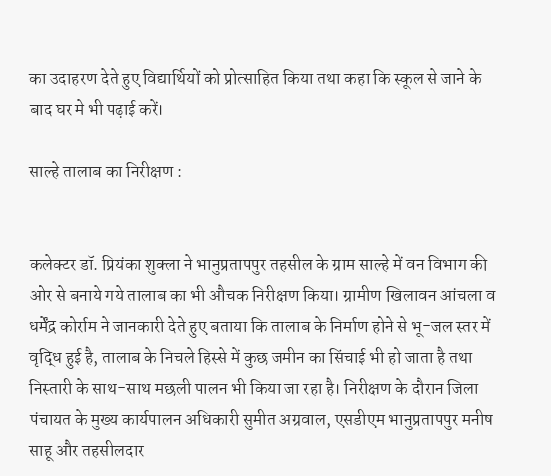का उदाहरण देते हुए विद्यार्थियों को प्रोत्साहित किया तथा कहा कि स्कूल से जाने के बाद घर मे भी पढ़ाई करें।

साल्हे तालाब का निरीक्षण :


कलेक्टर डॉ. प्रियंका शुक्ला ने भानुप्रतापपुर तहसील के ग्राम साल्हे में वन विभाग की ओर से बनाये गये तालाब का भी औचक निरीक्षण किया। ग्रामीण खिलावन आंचला व धर्मेंद्र कोर्राम ने जानकारी देते हुए बताया कि तालाब के निर्माण होने से भू-जल स्तर में वृद्धि हुई है, तालाब के निचले हिस्से में कुछ जमीन का सिंचाई भी हो जाता है तथा निस्तारी के साथ-साथ मछली पालन भी किया जा रहा है। निरीक्षण के दौरान जिला पंचायत के मुख्य कार्यपालन अधिकारी सुमीत अग्रवाल, एसडीएम भानुप्रतापपुर मनीष साहू और तहसीलदार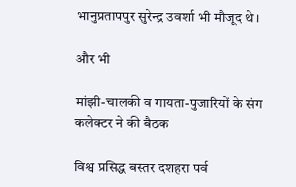भानुप्रतापपुर सुरेन्द्र उवर्शा भी मौजूद थे।

और भी

मांझी-चालकी व गायता-पुजारियों के संग कलेक्टर ने की बैठक

विश्व प्रसिद्ध बस्तर दशहरा पर्व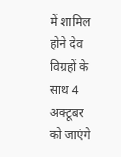में शामिल होने देव विग्रहों के साथ 4 अक्टूबर को जाएंगे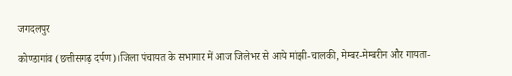जगदलपुर

कोण्डागांव (छत्तीसगढ़ दर्पण)।जिला पंचायत के सभागार में आज जिलेभर से आये मांझी-चालकी, मेम्बर-मेम्बरीन और गायता-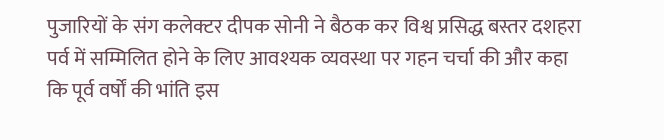पुजारियों के संग कलेक्टर दीपक सोनी ने बैठक कर विश्व प्रसिद्ध बस्तर दशहरा पर्व में सम्मिलित होने के लिए आवश्यक व्यवस्था पर गहन चर्चा की और कहा कि पूर्व वर्षों की भांति इस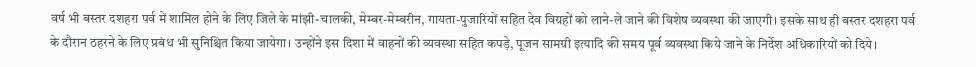वर्ष भी बस्तर दशहरा पर्व में शामिल होने के लिए जिले के मांझी-चालकी, मेम्बर-मेम्बरीन, गायता-पुजारियों सहित देव विग्रहों को लाने-ले जाने की विशेष व्यवस्था की जाएगी। इसके साथ ही बस्तर दशहरा पर्व के दौरान ठहरने के लिए प्रबंध भी सुनिश्चित किया जायेगा। उन्होंने इस दिशा में वाहनों की व्यवस्था सहित कपड़े, पूजन सामग्री इत्यादि की समय पूर्व व्यवस्था किये जाने के निर्देश अधिकारियों को दिये।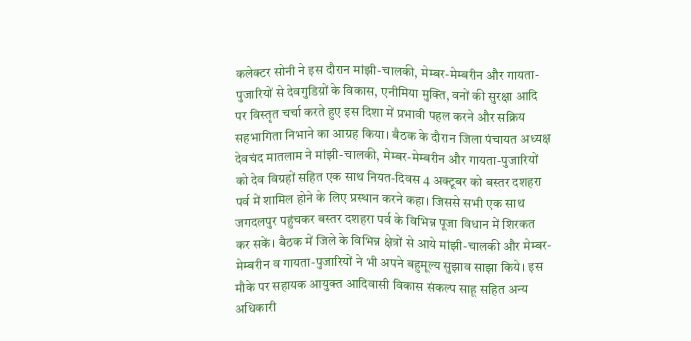कलेक्टर सोनी ने इस दौरान मांझी-चालकी, मेम्बर-मेम्बरीन और गायता-पुजारियों से देवगुडिय़ों के विकास, एनीमिया मुक्ति, वनों की सुरक्षा आदि पर विस्तृत चर्चा करते हुए इस दिशा में प्रभावी पहल करने और सक्रिय सहभागिता निभाने का आग्रह किया। बैठक के दौरान जिला पंचायत अध्यक्ष  देवचंद मातलाम ने मांझी-चालकी, मेम्बर-मेम्बरीन और गायता-पुजारियों को देव विग्रहों सहित एक साथ नियत-दिवस 4 अक्टूबर को बस्तर दशहरा पर्व में शामिल होने के लिए प्रस्थान करने कहा। जिससे सभी एक साथ जगदलपुर पहुंचकर बस्तर दशहरा पर्व के विभिन्न पूजा विधान में शिरकत कर सकें। बैठक में जिले के विभिन्न क्षेत्रों से आये मांझी-चालकी और मेम्बर-मेम्बरीन व गायता-पुजारियों ने भी अपने बहुमूल्य सुझाव साझा किये। इस मौके पर सहायक आयुक्त आदिवासी विकास संकल्प साहू सहित अन्य अधिकारी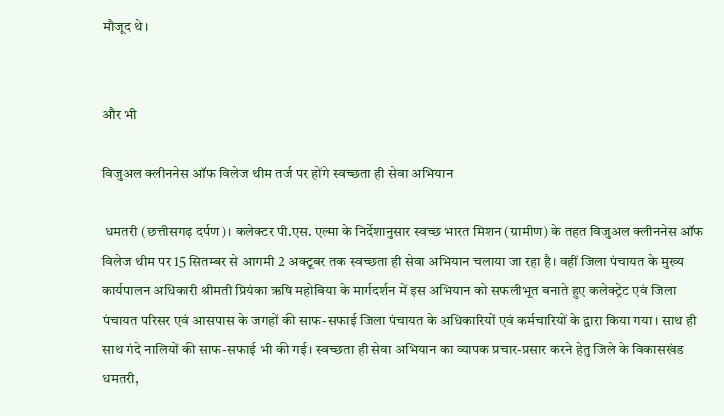मौजूद थे।


और भी

विजुअल क्लीननेस ऑफ विलेज थीम तर्ज पर होंगे स्वच्छता ही सेवा अभियान

 धमतरी (छत्तीसगढ़ दर्पण)। कलेक्टर पी.एस. एल्मा के निर्देशानुसार स्वच्छ भारत मिशन (ग्रामीण) के तहत विजुअल क्लीननेस ऑफ विलेज थीम पर 15 सितम्बर से आगमी 2 अक्टूबर तक स्वच्छता ही सेवा अभियान चलाया जा रहा है। वहीं जिला पंचायत के मुख्य कार्यपालन अधिकारी श्रीमती प्रियंका ऋषि महोबिया के मार्गदर्शन में इस अभियान को सफलीभूत बनाते हुए कलेक्ट्रेट एवं जिला पंचायत परिसर एवं आसपास के जगहों की साफ-सफाई जिला पंचायत के अधिकारियों एवं कर्मचारियों के द्वारा किया गया। साथ ही साथ गंदे नालियों की साफ-सफाई भी की गई। स्वच्छता ही सेवा अभियान का व्यापक प्रचार-प्रसार करने हेतु जिले के विकासखंड धमतरी,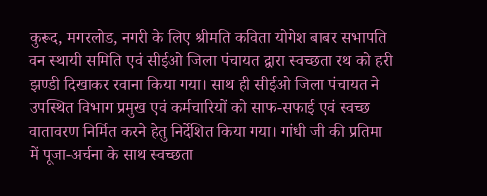कुरूद, मगरलोड, नगरी के लिए श्रीमति कविता योगेश बाबर सभापति वन स्थायी समिति एवं सीईओ जिला पंचायत द्वारा स्वच्छता रथ को हरी झण्डी दिखाकर रवाना किया गया। साथ ही सीईओ जिला पंचायत ने उपस्थित विभाग प्रमुख एवं कर्मचारियों को साफ-सफाई एवं स्वच्छ वातावरण निर्मित करने हेतु निर्देशित किया गया। गांधी जी की प्रतिमा में पूजा-अर्चना के साथ स्वच्छता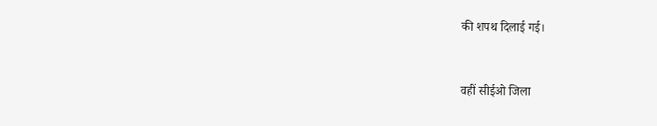की शपथ दिलाई गई।



वहीं सीईओ जिला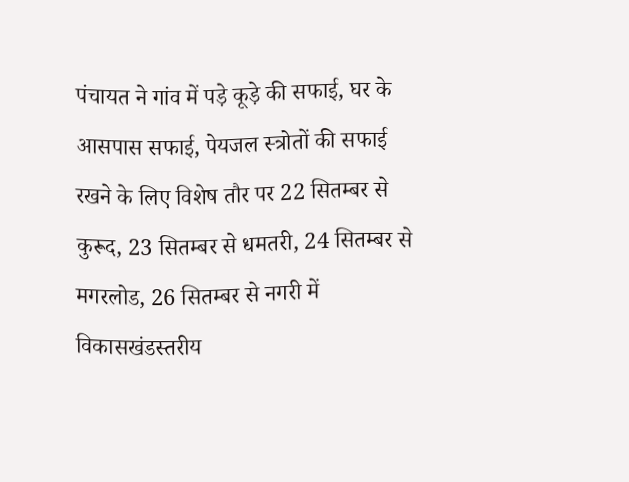पंचायत ने गांव में पड़े कूड़े की सफाई, घर के आसपास सफाई, पेयजल स्त्रोतों की सफाई रखने के लिए विशेष तौर पर 22 सितम्बर से कुरूद, 23 सितम्बर से धमतरी, 24 सितम्बर से मगरलोड, 26 सितम्बर से नगरी में विकासखंडस्तरीय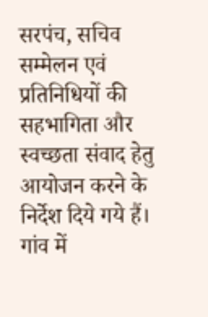सरपंच, सचिव सम्मेलन एवं प्रतिनिधियों की सहभागिता और स्वच्छता संवाद हेतु आयोजन करने के निर्देश दिये गये हैं। गांव में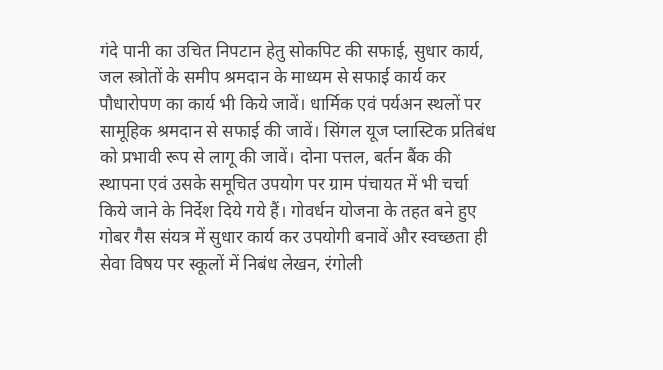गंदे पानी का उचित निपटान हेतु सोकपिट की सफाई, सुधार कार्य, जल स्त्रोतों के समीप श्रमदान के माध्यम से सफाई कार्य कर पौधारोपण का कार्य भी किये जावें। धार्मिक एवं पर्यअन स्थलों पर सामूहिक श्रमदान से सफाई की जावें। सिंगल यूज प्लास्टिक प्रतिबंध को प्रभावी रूप से लागू की जावें। दोना पत्तल, बर्तन बैंक की स्थापना एवं उसके समूचित उपयोग पर ग्राम पंचायत में भी चर्चा किये जाने के निर्देश दिये गये हैं। गोवर्धन योजना के तहत बने हुए गोबर गैस संयत्र में सुधार कार्य कर उपयोगी बनावें और स्वच्छता ही सेवा विषय पर स्कूलों में निबंध लेखन, रंगोली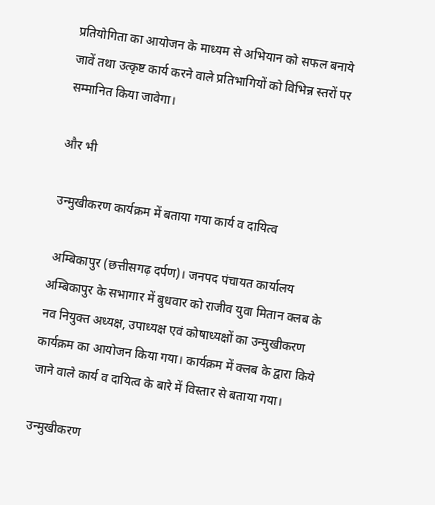प्रतियोगिता का आयोजन के माध्यम से अभियान को सफल बनाये जावें तथा उत्कृष्ट कार्य करने वाले प्रतिभागियों को विभिन्न स्तरों पर सम्मानित किया जावेगा।

और भी

उन्मुखीकरण कार्यक्रम में बताया गया कार्य व दायित्व

 अम्बिकापुर (छत्तीसगढ़ दर्पण)। जनपद पंचायत कार्यालय अम्बिकापुर के सभागार में बुधवार को राजीव युवा मितान क्लब के नव नियुक्त अध्यक्ष, उपाध्यक्ष एवं कोषाध्यक्षों का उन्मुखीकरण कार्यक्रम का आयोजन किया गया। कार्यक्रम में क्लब के द्वारा किये जाने वाले कार्य व दायित्व के बारे में विस्तार से बताया गया।

उन्मुखीकरण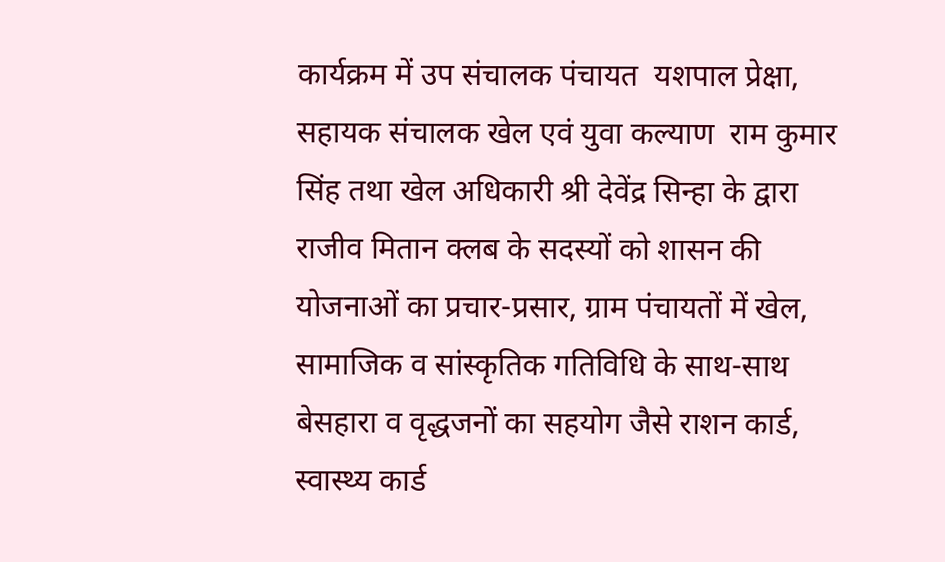कार्यक्रम में उप संचालक पंचायत  यशपाल प्रेक्षा, सहायक संचालक खेल एवं युवा कल्याण  राम कुमार सिंह तथा खेल अधिकारी श्री देवेंद्र सिन्हा के द्वारा राजीव मितान क्लब के सदस्यों को शासन की योजनाओं का प्रचार-प्रसार, ग्राम पंचायतों में खेल, सामाजिक व सांस्कृतिक गतिविधि के साथ-साथ बेसहारा व वृद्धजनों का सहयोग जैसे राशन कार्ड, स्वास्थ्य कार्ड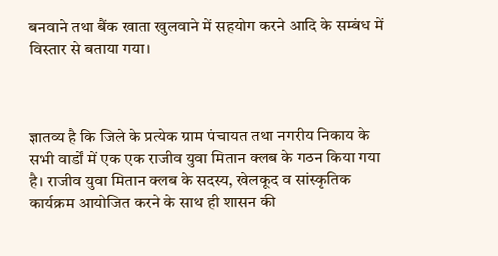बनवाने तथा बैंक खाता खुलवाने में सहयोग करने आदि के सम्बंध में विस्तार से बताया गया।



ज्ञातव्य है कि जिले के प्रत्येक ग्राम पंचायत तथा नगरीय निकाय के सभी वार्डों में एक एक राजीव युवा मितान क्लब के गठन किया गया है। राजीव युवा मितान क्लब के सदस्य, खेलकूद व सांस्कृतिक कार्यक्रम आयोजित करने के साथ ही शासन की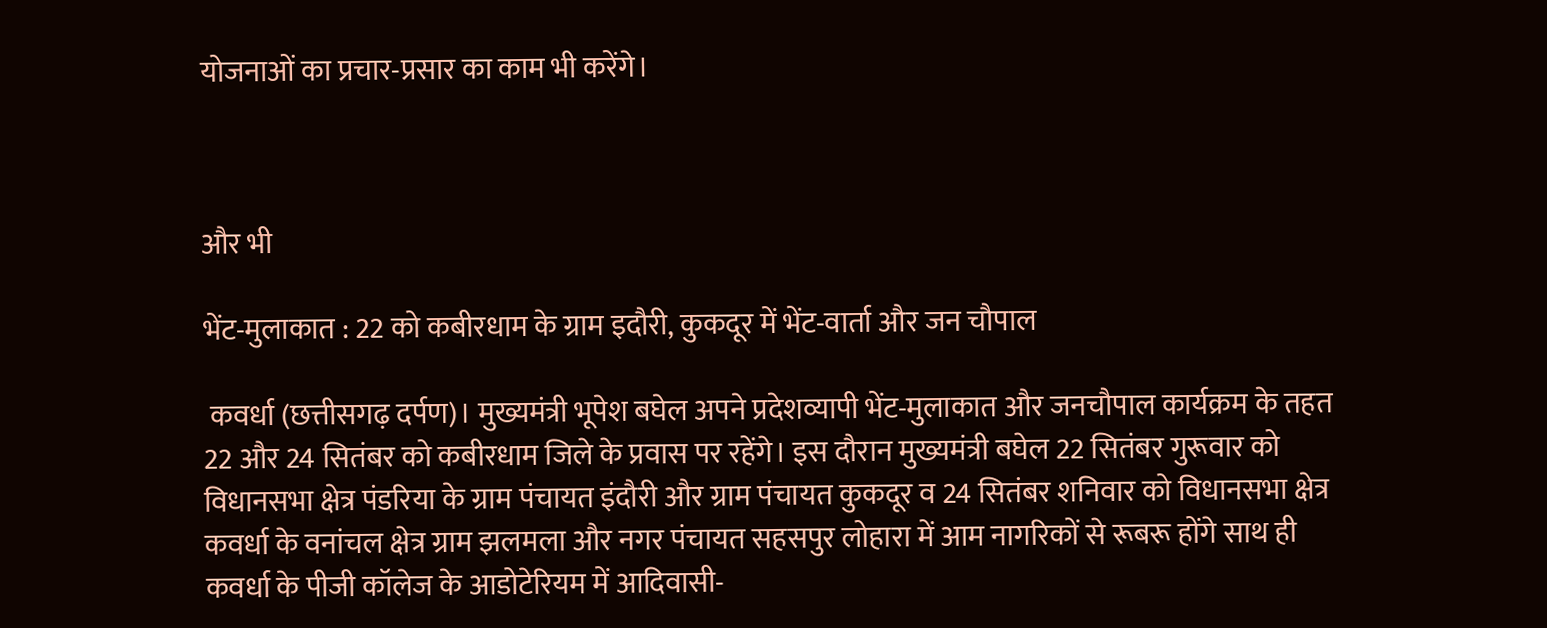योजनाओं का प्रचार-प्रसार का काम भी करेंगे।



और भी

भेंट-मुलाकात : 22 को कबीरधाम के ग्राम इदौरी, कुकदूर में भेंट-वार्ता और जन चौपाल

 कवर्धा (छत्तीसगढ़ दर्पण)। मुख्यमंत्री भूपेश बघेल अपने प्रदेशव्यापी भेंट-मुलाकात और जनचौपाल कार्यक्रम के तहत 22 और 24 सितंबर को कबीरधाम जिले के प्रवास पर रहेंगे। इस दौरान मुख्यमंत्री बघेल 22 सितंबर गुरूवार को विधानसभा क्षेत्र पंडरिया के ग्राम पंचायत इंदौरी और ग्राम पंचायत कुकदूर व 24 सितंबर शनिवार को विधानसभा क्षेत्र कवर्धा के वनांचल क्षेत्र ग्राम झलमला और नगर पंचायत सहसपुर लोहारा में आम नागरिकों से रूबरू होंगे साथ ही कवर्धा के पीजी कॉलेज के आडोटेरियम में आदिवासी-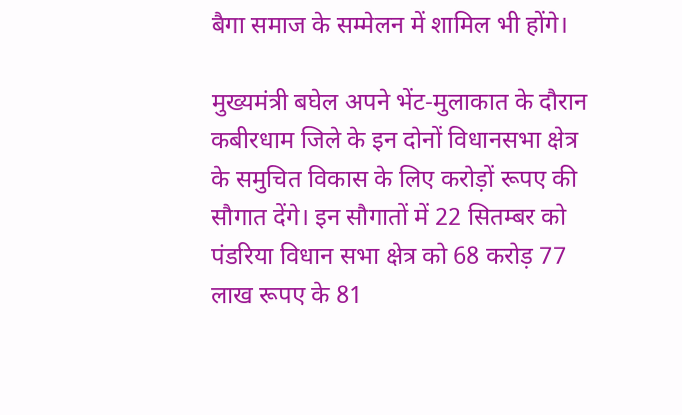बैगा समाज के सम्मेलन में शामिल भी होंगे।

मुख्यमंत्री बघेल अपने भेंट-मुलाकात के दौरान कबीरधाम जिले के इन दोनों विधानसभा क्षेत्र के समुचित विकास के लिए करोड़ों रूपए की सौगात देंगे। इन सौगातों में 22 सितम्बर को पंडरिया विधान सभा क्षेत्र को 68 करोड़ 77 लाख रूपए के 81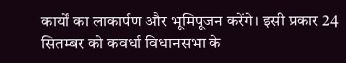कार्यों का लाकार्पण और भूमिपूजन करेंगे। इसी प्रकार 24 सितम्बर को कवर्धा विधानसभा के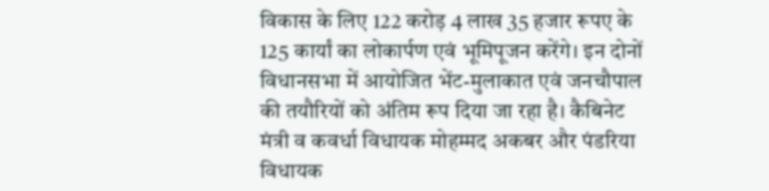विकास के लिए 122 करोड़ 4 लाख 35 हजार रूपए के 125 कार्यां का लोकार्पण एवं भूमिपूजन करेंगे। इन दोनों विधानसभा में आयोजित भेंट-मुलाकात एवं जनचौपाल की तयौरियों को अंतिम रूप दिया जा रहा है। कैबिनेट मंत्री व कवर्धा विधायक मोहम्मद अकबर और पंडरिया विधायक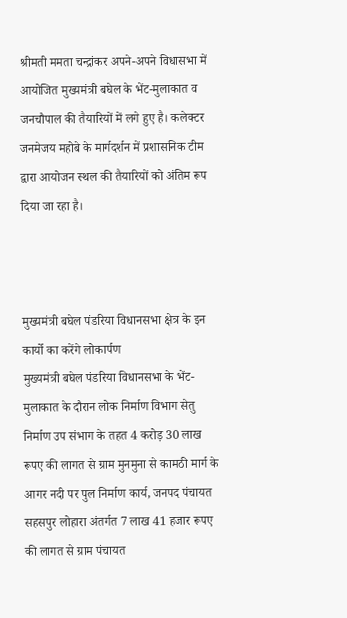श्रीमती ममता चन्द्रांकर अपने-अपने विधासभा में आयोजित मुख्यमंत्री बघेल के भेंट-मुलाकात व जनचौपाल की तैयारियों में लगे हुए है। कलेक्टर जनमेजय महोबे के मार्गदर्शन में प्रशासनिक टीम द्वारा आयोजन स्थल की तैयारियों को अंतिम रूप दिया जा रहा है।



मुख्यमंत्री बघेल पंडरिया विधानसभा क्षेत्र के इन कार्यो का करेंगे लोकार्पण
मुख्यमंत्री बघेल पंडरिया विधानसभा के भेंट-मुलाकात के दौरान लोक निर्माण विभाग सेतु निर्माण उप संभाग के तहत 4 करोड़ 30 लाख रूपए की लागत से ग्राम मुनमुना से कामठी मार्ग के आगर नदी पर पुल निर्माण कार्य, जनपद पंचायत सहसपुर लोहारा अंतर्गत 7 लाख 41 हजार रूपए की लागत से ग्राम पंचायत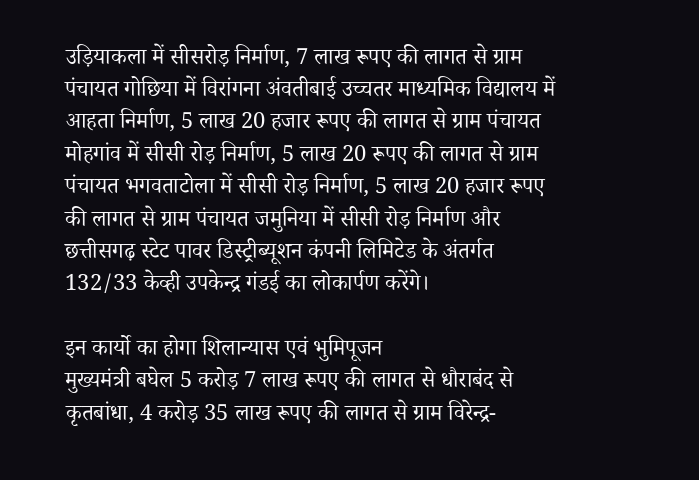उड़ियाकला में सीसरोड़ निर्माण, 7 लाख रूपए की लागत से ग्राम पंचायत गोछिया में विरांगना अंवतीबाई उच्चतर माध्यमिक विद्यालय में आहता निर्माण, 5 लाख 20 हजार रूपए की लागत से ग्राम पंचायत मोहगांव में सीसी रोड़ निर्माण, 5 लाख 20 रूपए की लागत से ग्राम पंचायत भगवताटोला में सीसी रोड़ निर्माण, 5 लाख 20 हजार रूपए की लागत से ग्राम पंचायत जमुनिया में सीसी रोड़ निर्माण और छत्तीसगढ़ स्टेट पावर डिस्ट्रीब्यूशन कंपनी लिमिटेड के अंतर्गत 132/33 केव्ही उपकेन्द्र गंडई का लोकार्पण करेंगे।

इन कार्यो का होगा शिलान्यास एवं भुमिपूजन
मुख्यमंत्री बघेल 5 करोड़ 7 लाख रूपए की लागत से धौराबंद से कृतबांधा, 4 करोड़ 35 लाख रूपए की लागत से ग्राम विरेन्द्र-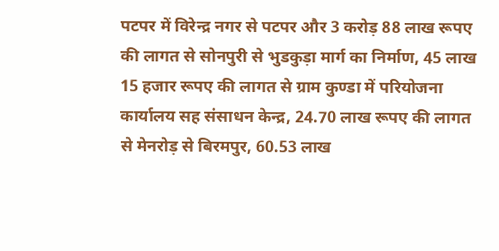पटपर में विरेन्द्र नगर से पटपर और 3 करोड़ 88 लाख रूपए की लागत से सोनपुरी से भुडकुड़ा मार्ग का निर्माण, 45 लाख 15 हजार रूपए की लागत से ग्राम कुण्डा में परियोजना कार्यालय सह संसाधन केन्द्र, 24.70 लाख रूपए की लागत से मेनरोड़ से बिरमपुर, 60.53 लाख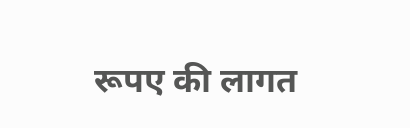रूपए की लागत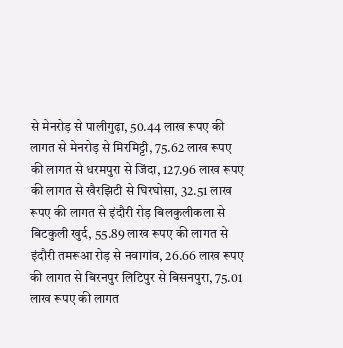से मेनरोड़ से पालीगुढ़ा, 50.44 लाख रूपए की लागत से मेनरोड़ से मिरमिट्टी, 75.62 लाख रूपए की लागत से धरमपुरा से जिंदा, 127.96 लाख रूपए की लागत से खैरझिटी से घिरघोसा, 32.51 लाख रूपए की लागत से इंदौरी रोड़ बिलकुलीकला से बिटकुली खुर्द, 55.89 लाख रूपए की लागत से इंदौरी तमरूआ रोड़ से नवागांव, 26.66 लाख रूपए की लागत से बिरनपुर लिटिपुर से बिसनपुरा, 75.01 लाख रूपए की लागत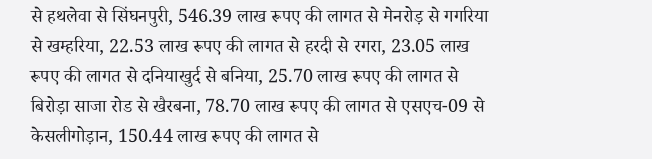से हथलेवा से सिंघनपुरी, 546.39 लाख रूपए की लागत से मेनरोड़ से गगरिया से खम्हरिया, 22.53 लाख रूपए की लागत से हरदी से रगरा, 23.05 लाख रूपए की लागत से दनियाखुर्द से बनिया, 25.70 लाख रूपए की लागत से बिरोड़ा साजा रोड से खैरबना, 78.70 लाख रूपए की लागत से एसएच-09 से केसलीगोड़ान, 150.44 लाख रूपए की लागत से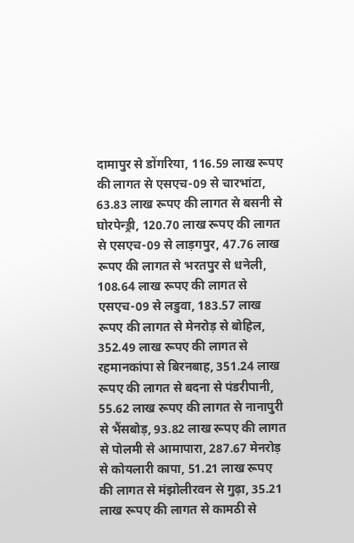दामापुर से डोंगरिया, 116.59 लाख रूपए की लागत से एसएच-09 से चारभांटा, 63.83 लाख रूपए की लागत से बसनी से घोरपेन्ड्री, 120.70 लाख रूपए की लागत से एसएच-09 से लाड़गपुर, 47.76 लाख रूपए की लागत से भरतपुर से धनेली, 108.64 लाख रूपए की लागत से एसएच-09 से लडुवा, 183.57 लाख रूपए की लागत से मेनरोड़ से बोहिल, 352.49 लाख रूपए की लागत से रहमानकांपा से बिरनबाह, 351.24 लाख रूपए की लागत से बदना से पंडरीपानी, 55.62 लाख रूपए की लागत से नानापुरी से भैंसबोड़, 93.82 लाख रूपए की लागत से पोलमी से आमापारा, 287.67 मेनरोड़ से कोयलारी कापा, 51.21 लाख रूपए की लागत से मंझोलीरवन से गुढ़ा, 35.21 लाख रूपए की लागत से कामठी से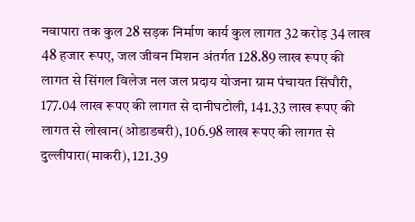नवापारा तक कुल 28 सड़क निर्माण कार्य कुल लागत 32 करोड़ 34 लाख 48 हजार रूपए, जल जीवन मिशन अंतर्गत 128.89 लाख रूपए की लागत से सिंगल विलेज नल जल प्रदाय योजना ग्राम पंचायत सिंघौरी, 177.04 लाख रूपए की लागत से दानीघटोली, 141.33 लाख रूपए की लागत से लोखान(ओडाडबरी), 106.98 लाख रूपए की लागत से दुल्लीपारा(माकरी), 121.39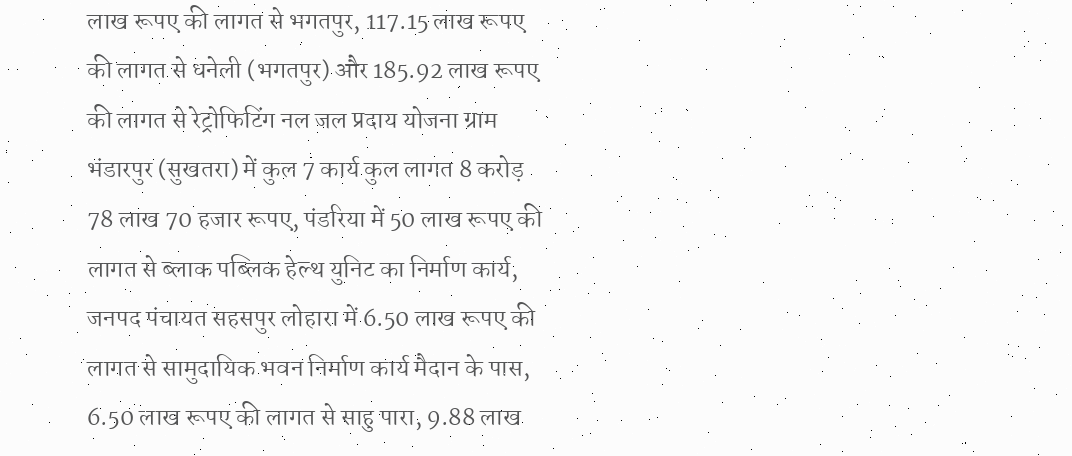लाख रूपए की लागत से भगतपुर, 117.15 लाख रूपए की लागत से धनेली (भगतपुर) और 185.92 लाख रूपए की लागत से रेट्रोफिटिंग नल जल प्रदाय योजना ग्राम भंडारपुर (सुखतरा) में कुल 7 कार्य कुल लागत 8 करोड़ 78 लाख 70 हजार रूपए, पंडरिया में 50 लाख रूपए की लागत से ब्लाक पब्लिक हेल्थ युनिट का निर्माण कार्य, जनपद पंचायत सहसपुर लोहारा में 6.50 लाख रूपए की लागत से सामुदायिक भवन निर्माण कार्य मैदान के पास, 6.50 लाख रूपए की लागत से साहु पारा, 9.88 लाख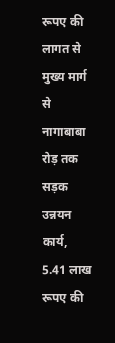रूपए की लागत से मुख्य मार्ग से नागाबाबा रोड़ तक सड़क उन्नयन कार्य, 5.41 लाख रूपए की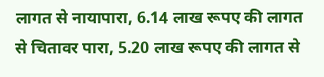लागत से नायापारा, 6.14 लाख रूपए की लागत से चितावर पारा, 5.20 लाख रूपए की लागत से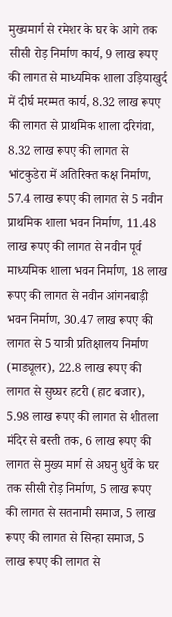मुख्यमार्ग से रमेशर के घर के आगे तक सीसी रोड़ निर्माण कार्य, 9 लाख रूपए की लागत से माध्यमिक शाला उड़ियाखुर्द में दीर्घ मरम्मत कार्य, 8.32 लाख रूपए की लागत से प्राथमिक शाला दरिगंवा, 8.32 लाख रूपए की लागत से भांटकुडेरा में अतिरिक्त कक्ष निर्माण, 57.4 लाख रूपए की लागत से 5 नवीन प्राथमिक शाला भवन निर्माण, 11.48 लाख रूपए की लागत से नवीन पूर्व माध्यमिक शाला भवन निर्माण, 18 लाख रूपए की लागत से नवीन आंगनबाड़ी भवन निर्माण, 30.47 लाख रूपए की लागत से 5 यात्री प्रतिक्षालय निर्माण (माड्यूलर), 22.8 लाख रूपए की लागत से सुघ्घर हटरी (हाट बजार), 5.98 लाख रूपए की लागत से शीतला मंदिर से बस्ती तक, 6 लाख रूपए की लागत से मुख्य मार्ग से अघनु धुर्वे के घर तक सीसी रोड़ निर्माण, 5 लाख रूपए की लागत से सतनामी समाज, 5 लाख रूपए की लागत से सिन्हा समाज, 5 लाख रूपए की लागत से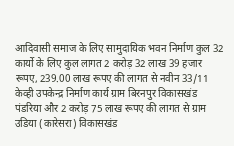आदिवासी समाज के लिए सामुदायिक भवन निर्माण कुल 32 कार्यो के लिए कुल लागत 2 करोड़ 32 लाख 39 हजार रूपए, 239.00 लाख रूपए की लागत से नवीन 33/11 केव्ही उपकेन्द्र निर्माण कार्य ग्राम बिरनपुर विकासखंड पंडरिया और 2 करोड़ 75 लाख रूपए की लागत से ग्राम उडिया (कारेसरा) विकासखंड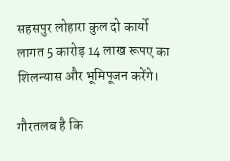सहसपुर लोहारा कुल दो कार्यो लागत 5 कारोड़ 14 लाख रूपए का शिलन्यास और भूमिपूजन करेंगे।

गौरतलब है कि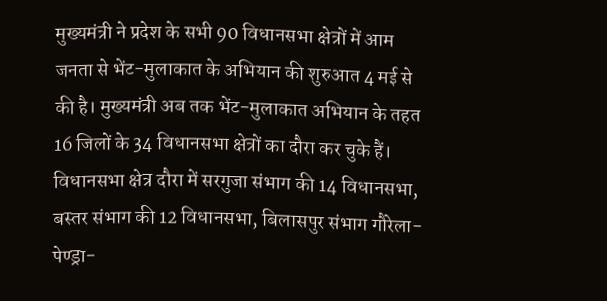मुख्यमंत्री ने प्रदेश के सभी 90 विधानसभा क्षेत्रों में आम जनता से भेंट-मुलाकात के अभियान की शुरुआत 4 मई से की है। मुख्यमंत्री अब तक भेंट-मुलाकात अभियान के तहत 16 जिलों के 34 विधानसभा क्षेत्रों का दौरा कर चुके हैं। विधानसभा क्षेत्र दौरा में सरगुजा संभाग की 14 विधानसभा, बस्तर संभाग की 12 विधानसभा, बिलासपुर संभाग गौरेला-पेण्ड्रा-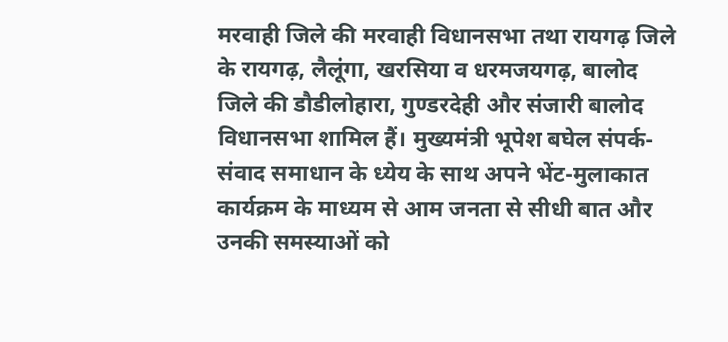मरवाही जिले की मरवाही विधानसभा तथा रायगढ़ जिले के रायगढ़, लैलूंगा, खरसिया व धरमजयगढ़, बालोद जिले की डौडीलोहारा, गुण्डरदेही और संजारी बालोद विधानसभा शामिल हैं। मुख्यमंत्री भूपेश बघेल संपर्क-संवाद समाधान के ध्येय के साथ अपने भेंट-मुलाकात कार्यक्रम के माध्यम से आम जनता से सीधी बात और उनकी समस्याओं को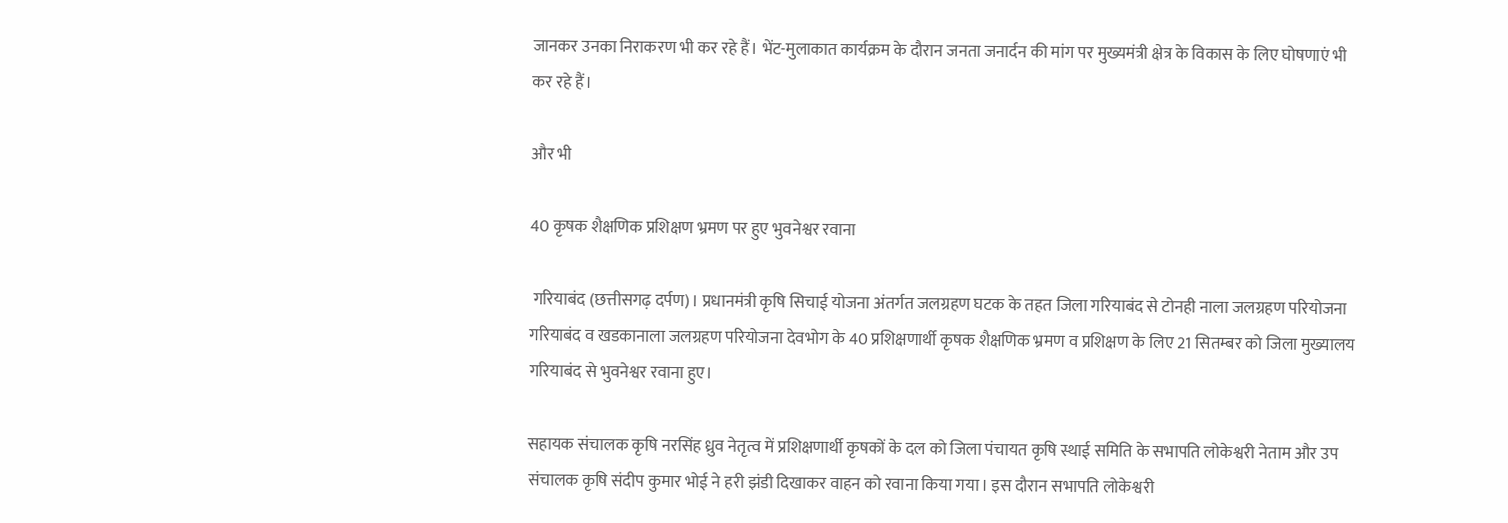जानकर उनका निराकरण भी कर रहे हैं। भेंट-मुलाकात कार्यक्रम के दौरान जनता जनार्दन की मांग पर मुख्यमंत्री क्षेत्र के विकास के लिए घोषणाएं भी कर रहे हैं।

और भी

40 कृषक शैक्षणिक प्रशिक्षण भ्रमण पर हुए भुवनेश्वर रवाना

 गरियाबंद (छत्तीसगढ़ दर्पण)। प्रधानमंत्री कृषि सिचाई योजना अंतर्गत जलग्रहण घटक के तहत जिला गरियाबंद से टोनही नाला जलग्रहण परियोजना गरियाबंद व खडकानाला जलग्रहण परियोजना देवभोग के 40 प्रशिक्षणार्थी कृषक शैक्षणिक भ्रमण व प्रशिक्षण के लिए 21 सितम्बर को जिला मुख्यालय गरियाबंद से भुवनेश्वर रवाना हुए।

सहायक संचालक कृषि नरसिंह ध्रुव नेतृत्व में प्रशिक्षणार्थी कृषकों के दल को जिला पंचायत कृषि स्थाई समिति के सभापति लोकेश्वरी नेताम और उप संचालक कृषि संदीप कुमार भोई ने हरी झंडी दिखाकर वाहन को रवाना किया गया। इस दौरान सभापति लोकेश्वरी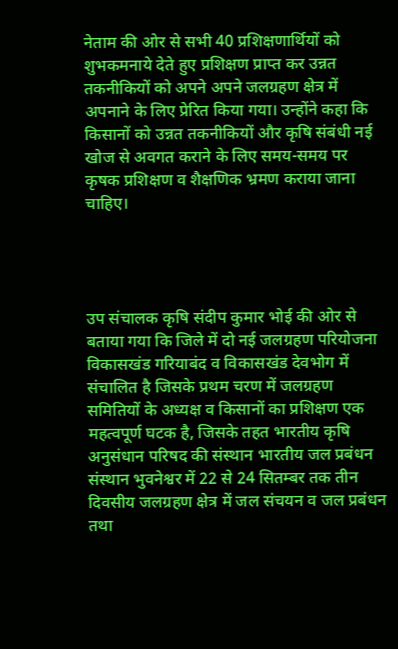नेताम की ओर से सभी 40 प्रशिक्षणार्थियों को शुभकमनाये देते हुए प्रशिक्षण प्राप्त कर उन्नत तकनीकियों को अपने अपने जलग्रहण क्षेत्र में अपनाने के लिए प्रेरित किया गया। उन्होंने कहा कि किसानों को उन्नत तकनीकियों और कृषि संबंधी नई खोज से अवगत कराने के लिए समय-समय पर कृषक प्रशिक्षण व शैक्षणिक भ्रमण कराया जाना चाहिए।




उप संचालक कृषि संदीप कुमार भोई की ओर से बताया गया कि जिले में दो नई जलग्रहण परियोजना विकासखंड गरियाबंद व विकासखंड देवभोग में संचालित है जिसके प्रथम चरण में जलग्रहण समितियों के अध्यक्ष व किसानों का प्रशिक्षण एक महत्वपूर्ण घटक है, जिसके तहत भारतीय कृषि अनुसंधान परिषद की संस्थान भारतीय जल प्रबंधन संस्थान भुवनेश्वर में 22 से 24 सितम्बर तक तीन दिवसीय जलग्रहण क्षेत्र में जल संचयन व जल प्रबंधन तथा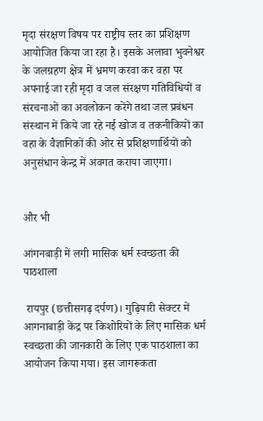मृदा संरक्षण विषय पर राष्ट्रीय स्तर का प्रशिक्षण आयोजित किया जा रहा है। इसके अलावा भुवनेश्वर के जलग्रहण क्षेत्र में भ्रमण करवा कर वहा पर अपनाई जा रही मृदा व जल संरक्षण गतिविधियों व संरचनाओं का अवलोकन करेंगे तथा जल प्रबंधन संस्थान में किये जा रहे नई खोज व तकनीकियों का वहा के वैज्ञानिकों की ओर से प्रशिक्षणार्थियों को अनुसंधान केन्द्र में अवगत कराया जाएगा।


और भी

आंगनबाड़ी में लगी मासिक धर्म स्वच्छता की पाठशाला

 रायपुर (छत्तीसगढ़ दर्पण)। गुढ़ियारी सेक्टर में आगनाबाड़ी केंद्र पर किशोरियों के लिए मासिक धर्म स्वच्छता की जानकारी के लिए एक पाठशाला का आयोजन किया गया। इस जागरूकता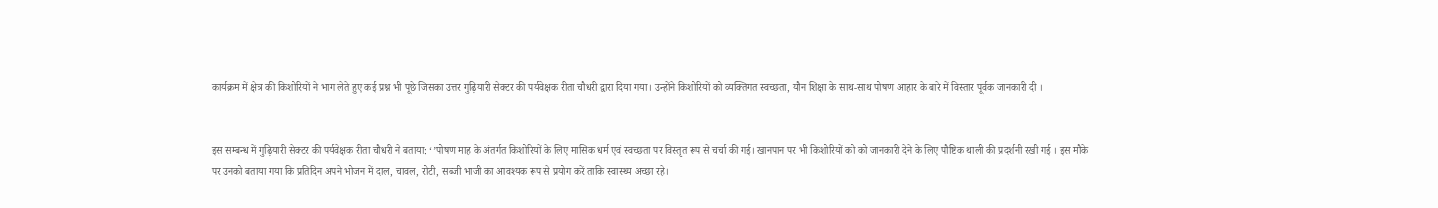कार्यक्रम में क्षेत्र की किशोरियों ने भाग लेते हुए कई प्रश्न भी पूछे जिसका उत्तर गुढ़ियारी सेक्टर की पर्यवेक्षक रीता चौधरी द्वारा दिया गया। उन्होंने किशोरियों को व्यक्तिगत स्वच्छता, यौन शिक्षा के साथ-साथ पोषण आहार के बारे में विस्तार पूर्वक जानकारी दी ।


इस सम्बन्ध में गुढ़ियारी सेक्टर की पर्यवेक्षक रीता चौधरी ने बताया: ‘’पोषण माह के अंतर्गत किशोरियों के लिए मासिक धर्म एवं स्वच्छता पर विस्तृत रूप से चर्चा की गई। खानपान पर भी किशोरियों को को जानकारी देने के लिए पौष्टिक थाली की प्रदर्शनी रखी गई । इस मौके पर उनको बताया गया कि प्रतिदिन अपने भोजन में दाल, चावल, रोटी, सब्जी भाजी का आवश्यक रूप से प्रयोग करें ताकि स्वास्थ्य अच्छा रहे।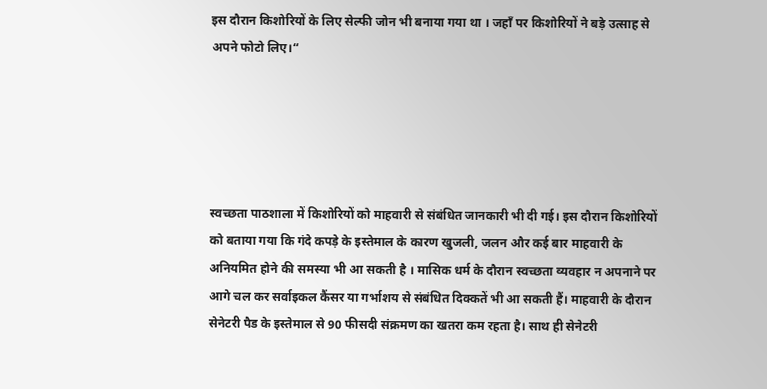इस दौरान किशोरियों के लिए सेल्फी जोन भी बनाया गया था । जहाँ पर किशोरियों ने बड़े उत्साह से अपने फोटो लिए।“





स्वच्छता पाठशाला में किशोरियों को माहवारी से संबंधित जानकारी भी दी गई। इस दौरान किशोरियों को बताया गया कि गंदे कपड़े के इस्तेमाल के कारण खुजली, जलन और कई बार माहवारी के अनियमित होने की समस्या भी आ सकती है । मासिक धर्म के दौरान स्वच्छता व्यवहार न अपनाने पर आगे चल कर सर्वाइकल कैंसर या गर्भाशय से संबंधित दिक्कतें भी आ सकती हैं। माहवारी के दौरान सेनेटरी पैड के इस्तेमाल से 90 फीसदी संक्रमण का खतरा कम रहता है। साथ ही सेनेटरी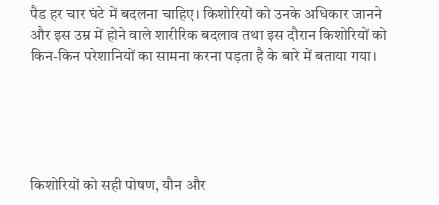पैड हर चार घंटे में बदलना चाहिए। किशोरियों को उनके अधिकार जानने और इस उम्र में होने वाले शारीरिक बदलाव तथा इस दौरान किशोरियों को किन-किन परेशानियों का सामना करना पड़ता है के बारे में बताया गया।





किशोरियों को सही पोषण, यौन और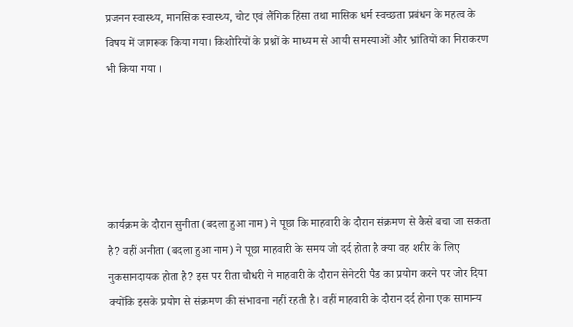प्रजनन स्वास्थ्य, मानसिक स्वास्थ्य, चोट एवं लैंगिक हिंसा तथा मासिक धर्म स्वच्छता प्रबंधन के महत्व के विषय में जागरूक किया गया। किशोरियों के प्रश्नों के माध्यम से आयी समस्याओं और भ्रांतियों का निराकरण भी किया गया ।





कार्यक्रम के दौरान सुनीता (बदला हुआ नाम) ने पूछा कि माहवारी के दौरान संक्रमण से कैसे बचा जा सकता है? वहीं अनीता (बदला हुआ नाम) ने पूछा माहवारी के समय जो दर्द होता है क्या वह शरीर के लिए नुकसानदायक होता है? इस पर रीता चौधरी ने माहवारी के दौरान सेनेटरी पैड का प्रयोग करने पर जोर दिया क्योंकि इसके प्रयोग से संक्रमण की संभावना नहीं रहती है। वहीं माहवारी के दौरान दर्द होना एक सामान्य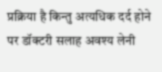प्रक्रिया है किन्तु अत्यधिक दर्द होने पर डॉक्टरी सलाह अवश्य लेनी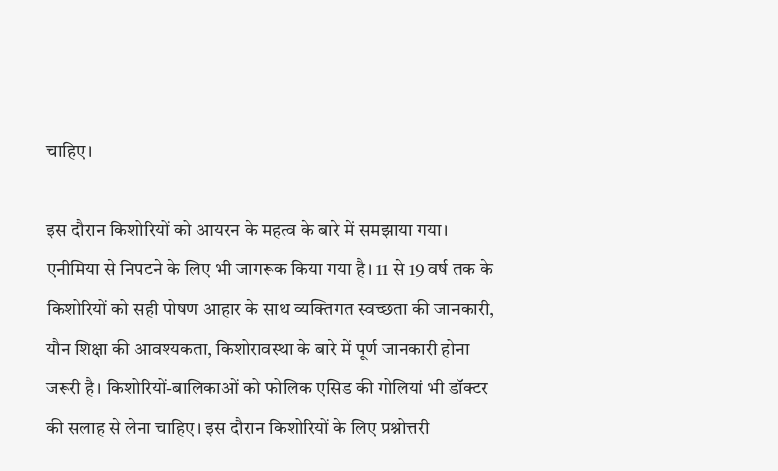चाहिए।

इस दौरान किशोरियों को आयरन के महत्व के बारे में समझाया गया। एनीमिया से निपटने के लिए भी जागरूक किया गया है। 11 से 19 वर्ष तक के किशोरियों को सही पोषण आहार के साथ व्यक्तिगत स्वच्छता की जानकारी, यौन शिक्षा की आवश्यकता, किशोरावस्था के बारे में पूर्ण जानकारी होना जरूरी है। किशोरियों-बालिकाओं को फोलिक एसिड की गोलियां भी डॉक्टर की सलाह से लेना चाहिए। इस दौरान किशोरियों के लिए प्रश्नोत्तरी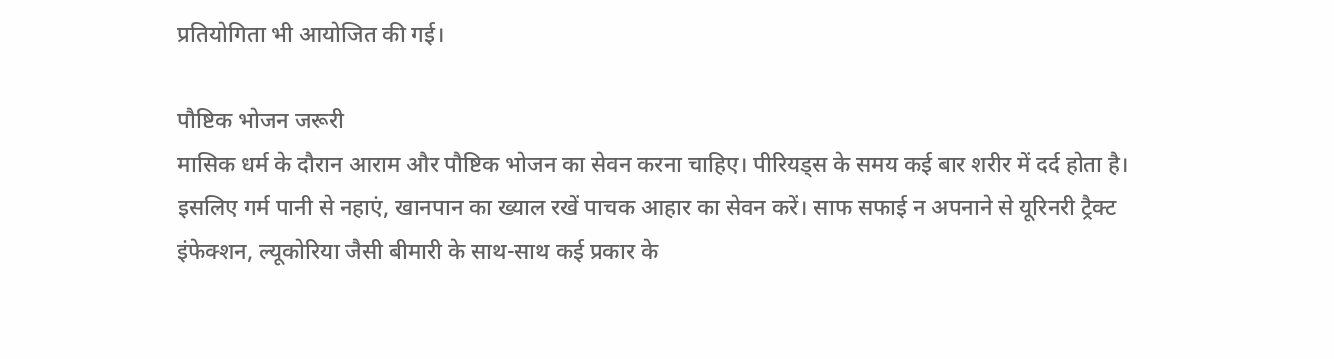प्रतियोगिता भी आयोजित की गई।

पौष्टिक भोजन जरूरी
मासिक धर्म के दौरान आराम और पौष्टिक भोजन का सेवन करना चाहिए। पीरियड्स के समय कई बार शरीर में दर्द होता है। इसलिए गर्म पानी से नहाएं, खानपान का ख्याल रखें पाचक आहार का सेवन करें। साफ सफाई न अपनाने से यूरिनरी ट्रैक्ट इंफेक्शन, ल्यूकोरिया जैसी बीमारी के साथ-साथ कई प्रकार के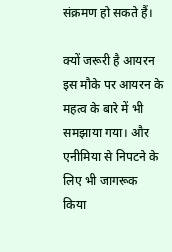संक्रमण हो सकते हैं।

क्यों जरूरी है आयरन
इस मौके पर आयरन के महत्व के बारे में भी समझाया गया। और एनीमिया से निपटने के लिए भी जागरूक किया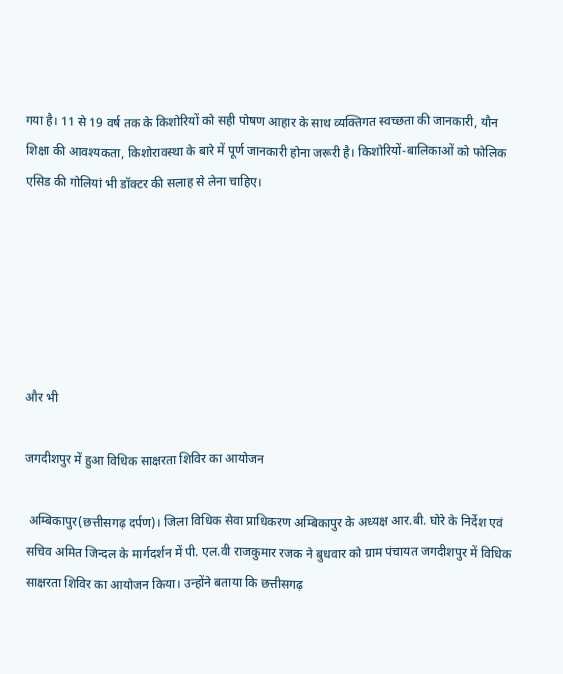गया है। 11 से 19 वर्ष तक के किशोरियों को सही पोषण आहार के साथ व्यक्तिगत स्वच्छता की जानकारी, यौन शिक्षा की आवश्यकता, किशोरावस्था के बारे में पूर्ण जानकारी होना जरूरी है। किशोरियों-बालिकाओं को फोलिक एसिड की गोलियां भी डॉक्टर की सलाह से लेना चाहिए।






और भी

जगदीशपुर में हुआ विधिक साक्षरता शिविर का आयोजन

 अम्बिकापुर(छत्तीसगढ़ दर्पण)। जिला विधिक सेवा प्राधिकरण अम्बिकापुर के अध्यक्ष आर.बी. घोरे के निर्देश एवं सचिव अमित जिन्दल के मार्गदर्शन में पी. एल.वी राजकुमार रजक ने बुधवार को ग्राम पंचायत जगदीशपुर में विधिक साक्षरता शिविर का आयोजन किया। उन्होंने बताया कि छत्तीसगढ़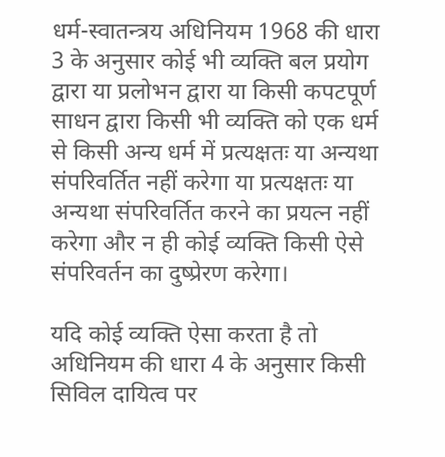धर्म-स्वातन्त्रय अधिनियम 1968 की धारा 3 के अनुसार कोई भी व्यक्ति बल प्रयोग द्वारा या प्रलोभन द्वारा या किसी कपटपूर्ण साधन द्वारा किसी भी व्यक्ति को एक धर्म से किसी अन्य धर्म में प्रत्यक्षतः या अन्यथा संपरिवर्तित नहीं करेगा या प्रत्यक्षतः या अन्यथा संपरिवर्तित करने का प्रयत्न नहीं करेगा और न ही कोई व्यक्ति किसी ऐसे संपरिवर्तन का दुष्प्रेरण करेगा।

यदि कोई व्यक्ति ऐसा करता है तो अधिनियम की धारा 4 के अनुसार किसी सिविल दायित्व पर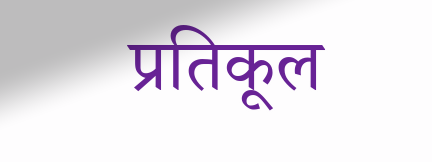प्रतिकूल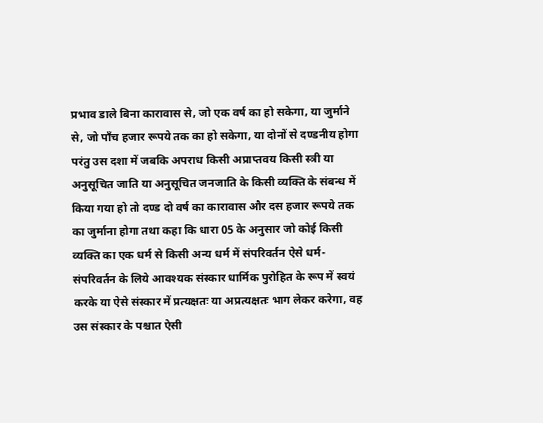प्रभाव डाले बिना कारावास से, जो एक वर्ष का हो सकेगा, या जुर्माने से, जो पाँच हजार रूपये तक का हो सकेगा, या दोनों से दण्डनीय होगा परंतु उस दशा में जबकि अपराध किसी अप्राप्तवय किसी स्त्री या अनुसूचित जाति या अनुसूचित जनजाति के किसी व्यक्ति के संबन्ध में किया गया हो तो दण्ड दो वर्ष का कारावास और दस हजार रूपये तक का जुर्माना होगा तथा कहा कि धारा 05 के अनुसार जो कोई किसी व्यक्ति का एक धर्म से किसी अन्य धर्म में संपरिवर्तन ऐसे धर्म-संपरिवर्तन के लिये आवश्यक संस्कार धार्मिक पुरोहित के रूप में स्वयं करके या ऐसे संस्कार में प्रत्यक्षतः या अप्रत्यक्षतः भाग लेकर करेगा, वह उस संस्कार के पश्चात ऐसी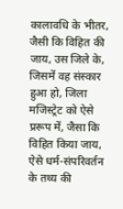कालावधि के भीतर, जैसी कि विहित की जाय, उस जिले के, जिसमें वह संस्कार हुआ हो, जिला मजिस्ट्रेट को ऐसे प्ररूप में, जैसा कि विहित किया जाय, ऐसे धर्म-संपरिवर्तन के तथ्य की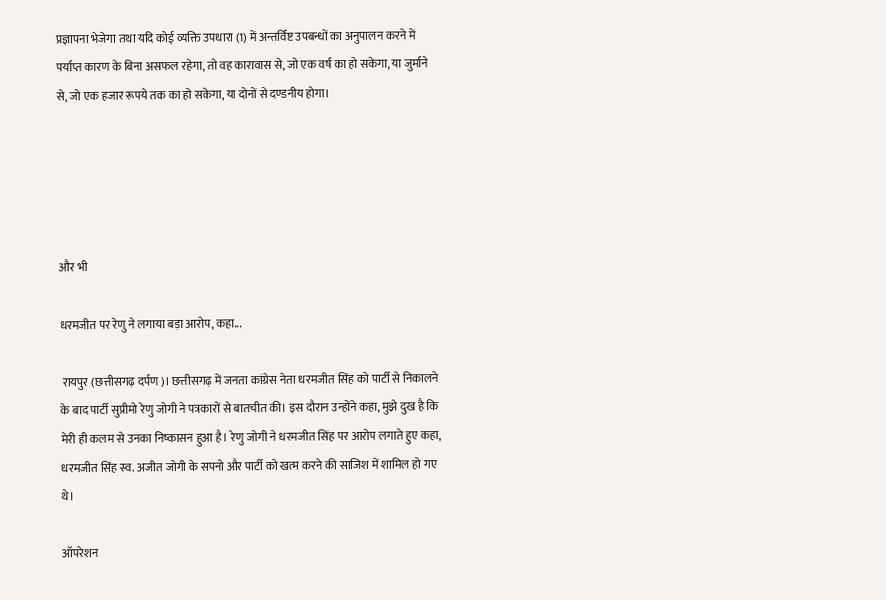प्रज्ञापना भेजेगा तथा यदि कोई व्यक्ति उपधारा (1) में अन्तर्विष्ट उपबन्धों का अनुपालन करने में पर्याप्त कारण के बिना असफल रहेगा, तो वह कारावास से, जो एक वर्ष का हो सकेगा, या जुर्माने से, जो एक हजार रूपये तक का हो सकेगा, या दोनों से दण्डनीय होगा।





और भी

धरमजीत पर रेणु ने लगाया बड़ा आरोप, कहा...

 रायपुर (छत्तीसगढ़ दर्पण)। छत्तीसगढ़ में जनता कांग्रेस नेता धरमजीत सिंह को पार्टी से निकालने के बाद पार्टी सुप्रीमो रेणु जोगी ने पत्रकारों से बातचीत की। इस दौरान उन्होंने कहा, मुझे दुख है कि मेरी ही कलम से उनका निष्कासन हुआ है। रेणु जोगी ने धरमजीत सिंह पर आरोप लगाते हुए कहा, धरमजीत सिंह स्व. अजीत जोगी के सपनो और पार्टी को खत्म करने की साजिश में शामिल हो गए थे।

ऑपरेशन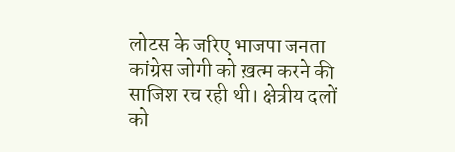लोटस के जरिए भाजपा जनता कांग्रेस जोगी को ख़त्म करने की साजिश रच रही थी। क्षेत्रीय दलों को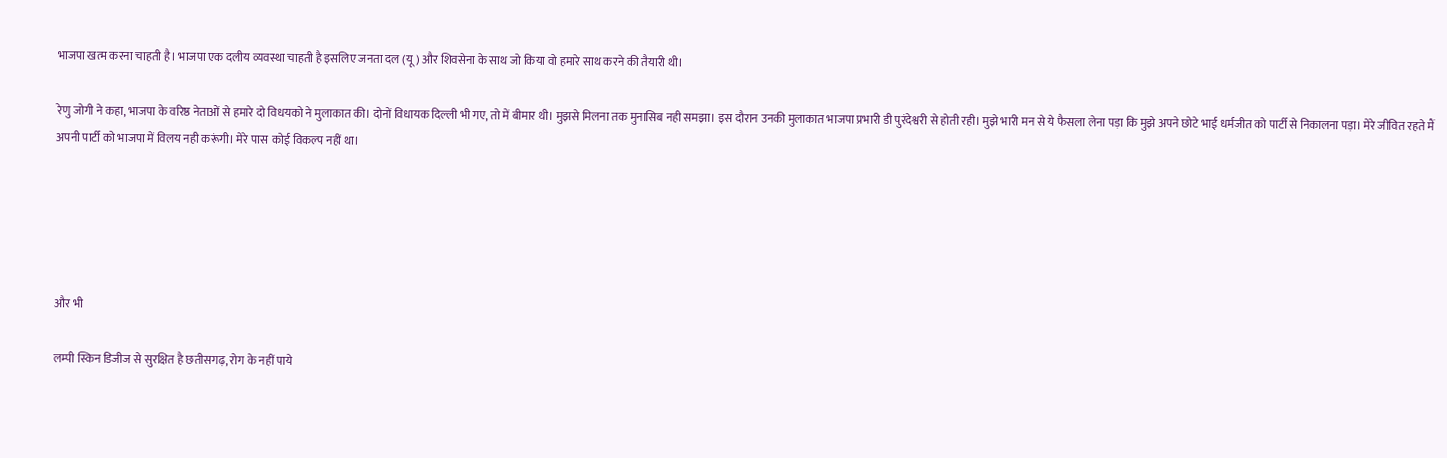भाजपा खत्म करना चाहती है। भाजपा एक दलीय व्यवस्था चाहती है इसलिए जनता दल (यू) और शिवसेना के साथ जो किया वो हमारे साथ करने की तैयारी थी।

रेणु जोगी ने कहा, भाजपा के वरिष्ठ नेताओं से हमारे दो विधयको ने मुलाकात की। दोनों विधायक दिल्ली भी गए, तो में बीमार थी। मुझसे मिलना तक मुनासिब नही समझा। इस दौरान उनकी मुलाकात भाजपा प्रभारी डी पुरंदेश्वरी से होती रही। मुझे भारी मन से ये फैसला लेना पड़ा कि मुझे अपने छोटे भाई धर्मजीत को पार्टी से निकालना पड़ा। मेरे जीवित रहते मैं अपनी पार्टी को भाजपा में विलय नही करूंगी। मेरे पास  कोई विकल्प नहीं था।





और भी

लम्पी स्किन डिजीज से सुरक्षित है छतीसगढ़, रोग के नहीं पाये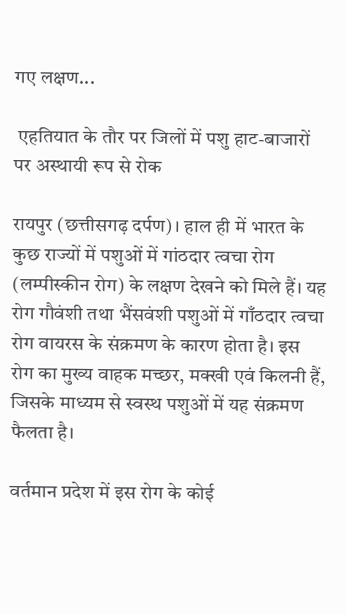गए लक्षण...

 एहतियात के तौर पर जिलों में पशु हाट-बाजारों पर अस्थायी रूप से रोक

रायपुर (छत्तीसगढ़ दर्पण)। हाल ही में भारत के कुछ राज्यों में पशुओं में गांठदार त्वचा रोग (लम्पीस्कीन रोग) के लक्षण देखने को मिले हैं। यह रोग गौवंशी तथा भैंसवंशी पशुओं में गाँठदार त्वचा रोग वायरस के संक्रमण के कारण होता है। इस रोग का मुख्य वाहक मच्छर, मक्खी एवं किलनी हैं, जिसके माध्यम से स्वस्थ पशुओं में यह संक्रमण फैलता है।

वर्तमान प्रदेश में इस रोग के कोई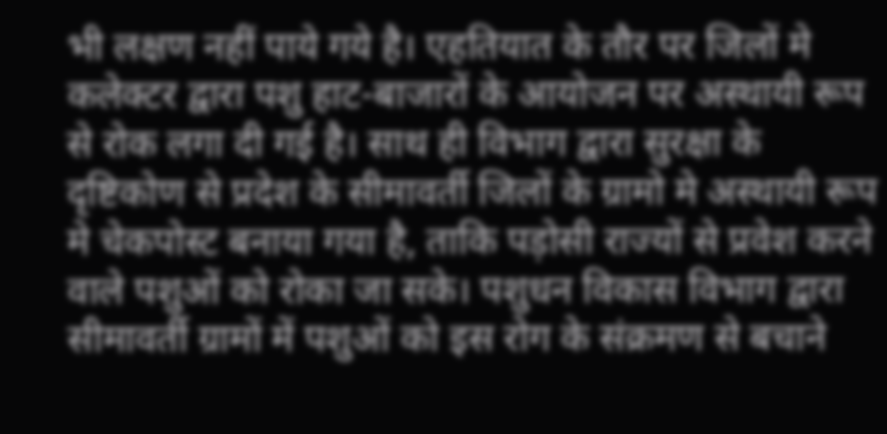भी लक्षण नहीं पाये गये है। एहतियात के तौर पर जिलों मे कलेक्टर द्वारा पशु हाट-बाजारों के आयोजन पर अस्थायी रूप से रोक लगा दी गई है। साथ ही विभाग द्वारा सुरक्षा के दृष्टिकोण से प्रदेश के सीमावर्ती जिलों के ग्रामो मे अस्थायी रूप मे चेकपोस्ट बनाया गया है, ताकि पड़ोसी राज्यों से प्रवेश करने वाले पशुओं को रोका जा सके। पशुधन विकास विभाग द्वारा सीमावर्ती ग्रामों में पशुओं को इस रोग के संक्रमण से बचाने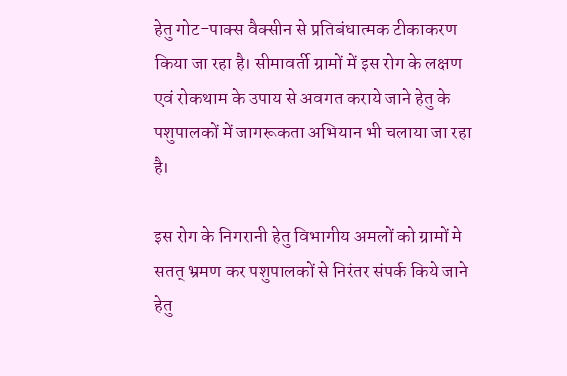हेतु गोट-पाक्स वैक्सीन से प्रतिबंधात्मक टीकाकरण किया जा रहा है। सीमावर्ती ग्रामों में इस रोग के लक्षण एवं रोकथाम के उपाय से अवगत कराये जाने हेतु के पशुपालकों में जागरूकता अभियान भी चलाया जा रहा है।

इस रोग के निगरानी हेतु विभागीय अमलों को ग्रामों मे सतत् भ्रमण कर पशुपालकों से निरंतर संपर्क किये जाने हेतु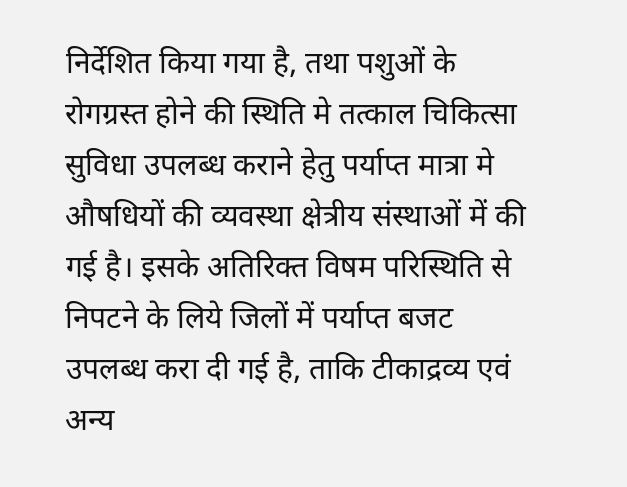निर्देशित किया गया है, तथा पशुओं के रोगग्रस्त होने की स्थिति मे तत्काल चिकित्सा सुविधा उपलब्ध कराने हेतु पर्याप्त मात्रा मे औषधियों की व्यवस्था क्षेत्रीय संस्थाओं में की गई है। इसके अतिरिक्त विषम परिस्थिति से निपटने के लिये जिलों में पर्याप्त बजट उपलब्ध करा दी गई है, ताकि टीकाद्रव्य एवं अन्य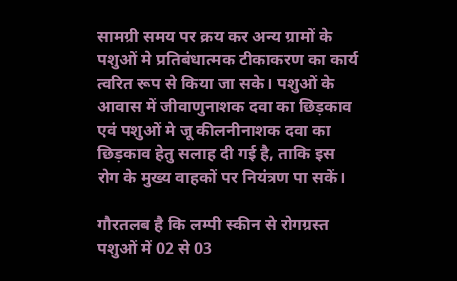सामग्री समय पर क्रय कर अन्य ग्रामों के पशुओं मे प्रतिबंधात्मक टीकाकरण का कार्य त्वरित रूप से किया जा सके। पशुओं के आवास में जीवाणुनाशक दवा का छिड़काव एवं पशुओं मे जू कीलनीनाशक दवा का छिड़काव हेतु सलाह दी गई है, ताकि इस रोग के मुख्य वाहकों पर नियंत्रण पा सकें।

गौरतलब है कि लम्पी स्कीन से रोगग्रस्त पशुओं में 02 से 03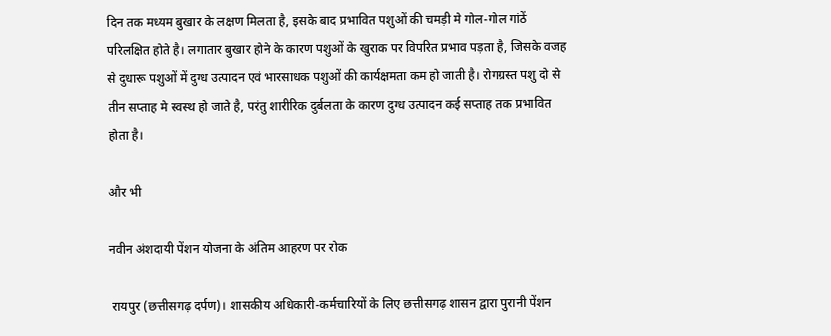दिन तक मध्यम बुखार के लक्षण मिलता है, इसके बाद प्रभावित पशुओं की चमड़ी मे गोल-गोल गांठें परिलक्षित होते है। लगातार बुखार होने के कारण पशुओं के खुराक पर विपरित प्रभाव पड़ता है, जिसके वजह से दुधारू पशुओं में दुग्ध उत्पादन एवं भारसाधक पशुओं की कार्यक्षमता कम हो जाती है। रोगग्रस्त पशु दो से तीन सप्ताह मे स्वस्थ हो जाते है, परंतु शारीरिक दुर्बलता के कारण दुग्ध उत्पादन कई सप्ताह तक प्रभावित होता है।

और भी

नवीन अंशदायी पेंशन योजना के अंतिम आहरण पर रोक

 रायपुर (छत्तीसगढ़ दर्पण)। शासकीय अधिकारी-कर्मचारियों के लिए छत्तीसगढ़ शासन द्वारा पुरानी पेंशन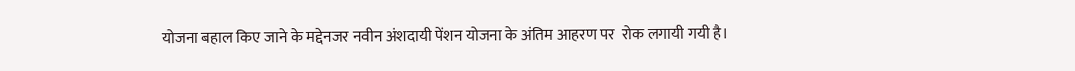योजना बहाल किए जाने के मद्देनजर नवीन अंशदायी पेंशन योजना के अंतिम आहरण पर  रोक लगायी गयी है।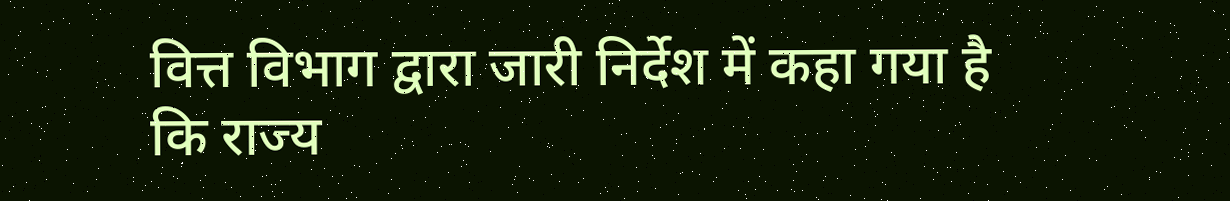वित्त विभाग द्वारा जारी निर्देश में कहा गया है कि राज्य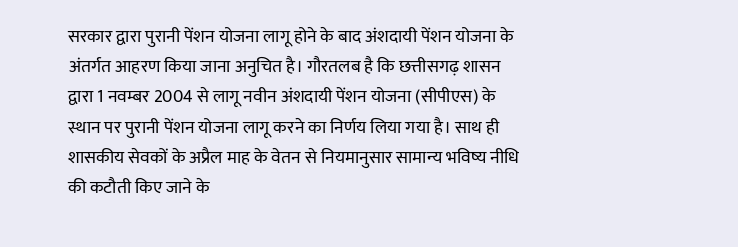सरकार द्वारा पुरानी पेंशन योजना लागू होने के बाद अंशदायी पेंशन योजना के अंतर्गत आहरण किया जाना अनुचित है। गौरतलब है कि छत्तीसगढ़ शासन द्वारा 1 नवम्बर 2004 से लागू नवीन अंशदायी पेंशन योजना (सीपीएस) के स्थान पर पुरानी पेंशन योजना लागू करने का निर्णय लिया गया है। साथ ही शासकीय सेवकों के अप्रैल माह के वेतन से नियमानुसार सामान्य भविष्य नीधि की कटौती किए जाने के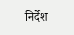निर्देश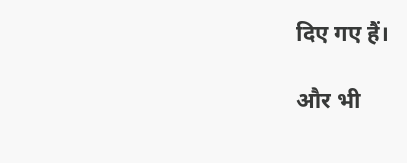दिए गए हैं।

और भी